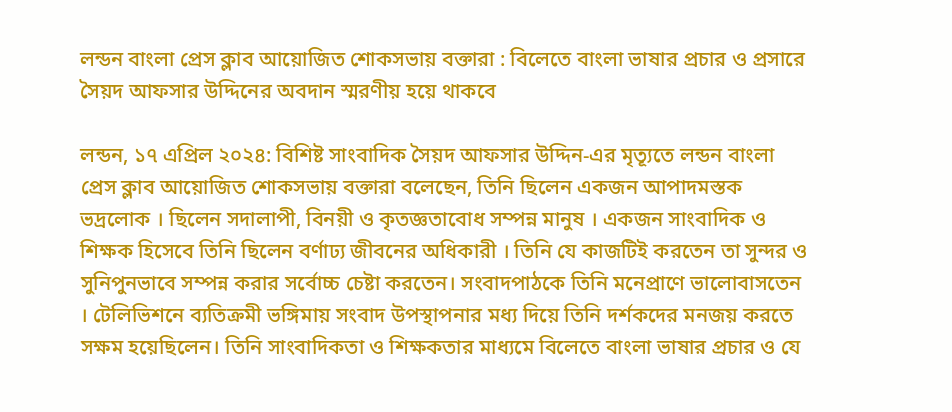লন্ডন বাংলা প্রেস ক্লাব আয়োজিত শোকসভায় বক্তারা : বিলেতে বাংলা ভাষার প্রচার ও প্রসারে সৈয়দ আফসার উদ্দিনের অবদান স্মরণীয় হয়ে থাকবে

লন্ডন, ১৭ এপ্রিল ২০২৪: বিশিষ্ট সাংবাদিক সৈয়দ আফসার উদ্দিন-এর মৃত্যূতে লন্ডন বাংলা প্রেস ক্লাব আয়োজিত শোকসভায় বক্তারা বলেছেন, তিনি ছিলেন একজন আপাদমস্তক ভদ্রলোক । ছিলেন সদালাপী, বিনয়ী ও কৃতজ্ঞতাবোধ সম্পন্ন মানুষ । একজন সাংবাদিক ও শিক্ষক হিসেবে তিনি ছিলেন বর্ণাঢ্য জীবনের অধিকারী । তিনি যে কাজটিই করতেন তা সুন্দর ও সুনিপুনভাবে সম্পন্ন করার সর্বোচ্চ চেষ্টা করতেন। সংবাদপাঠকে তিনি মনেপ্রাণে ভালোবাসতেন । টেলিভিশনে ব্যতিক্রমী ভঙ্গিমায় সংবাদ উপস্থাপনার মধ্য দিয়ে তিনি দর্শকদের মনজয় করতে সক্ষম হয়েছিলেন। তিনি সাংবাদিকতা ও শিক্ষকতার মাধ্যমে বিলেতে বাংলা ভাষার প্রচার ও যে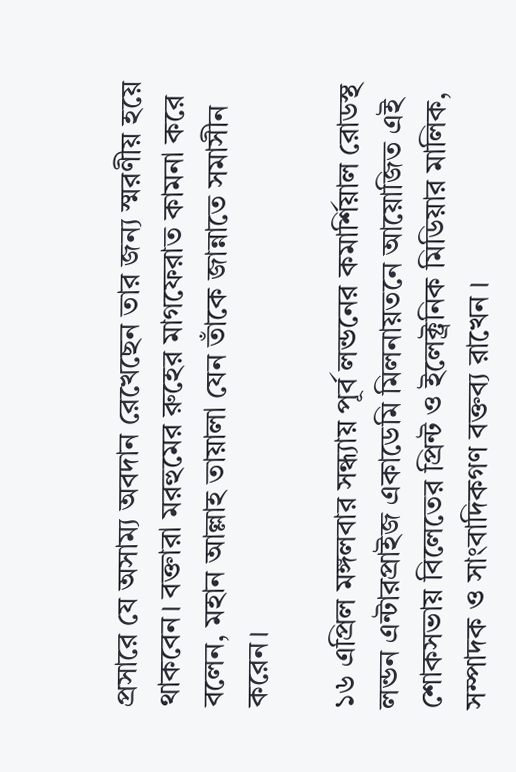প্রসারে যে অসাম্য অবদান রেখেছেন তার জন্য স্মরণীয় হয়ে থাকবেন। বক্তারা মরহুমের রুহের মাগফেরাত কামনা করে বলেন, মহান আল্লাহ তায়ালা যেন তাঁকে জান্নাতে সমাসীন করেন।

১৬ এপ্রিল মঙ্গলবার সন্ধ্যায় পূর্ব লন্ডনের কমার্শিয়াল রোডস্থ লন্ডন এন্টারপ্রাইজ একাডেমি মিলনায়তনে আয়োজিত এই শোকসভায় বিলেতের প্রিন্ট ও ইলেক্ট্রনিক মিডিয়ার মালিক, সম্পাদক ও সাংবাদিকগণ বক্তব্য রাখেন ।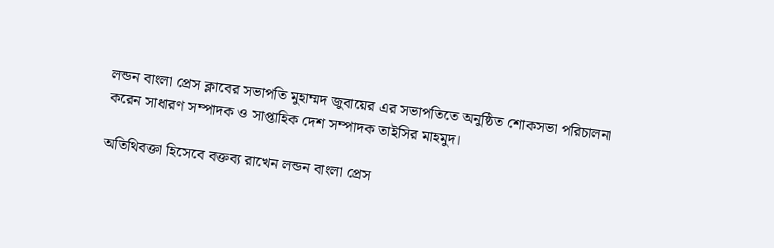লন্ডন বাংলা প্রেস ক্লাবের সভাপতি মুহাম্মদ জুবায়ের এর সভাপতিতে অনুষ্ঠিত শোকসভা পরিচালনা করেন সাধারণ সম্পাদক ও সাপ্তাহিক দেশ সম্পাদক তাইসির মাহমুদ।

অতিথিবক্তা হিসেবে বক্তব্য রাখেন লন্ডন বাংলা প্রেস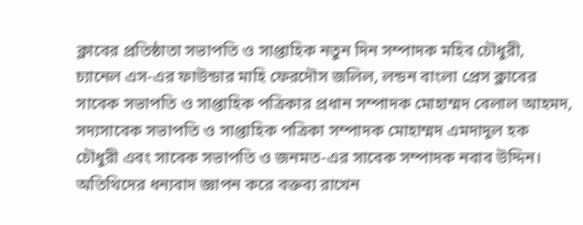ক্লাবের প্রতিষ্ঠাতা সভাপতি ও সাপ্তাহিক নতুন দিন সম্পাদক মহিব চৌধুরী, চ্যানেল এস-এর ফাউন্ডার মাহি ফেরদৌস জলিল, লন্ডন বাংলা প্রেস ক্লাবের সাবেক সভাপতি ও সাপ্তাহিক পত্রিকার প্রধান সম্পাদক মোহাম্মদ বেলাল আহমদ, সদ্যসাবেক সভাপতি ও সাপ্তাহিক পত্রিকা সম্পাদক মোহাম্মদ এমদাদুল হক চৌধুরী এবং সাবেক সভাপতি ও জনমত-এর সাবেক সম্পাদক নবাব উদ্দিন। অতিথিদের ধন্যবাদ জ্ঞাপন করে বক্তব্য রাখেন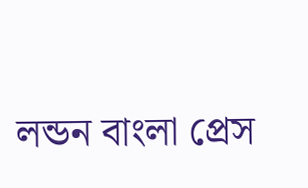লন্ডন বাংলা প্রেস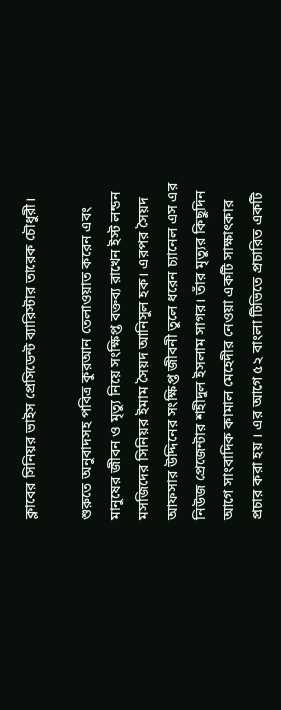ক্লাবের সিনিয়র ভাইস প্রেসিডেন্ট ব্যারিস্টার তারেক চৌধুরী।

শুরুতে অনুবাদসহ পবিত্র কুরআন তেলাওয়াত করেন এবং মানুষের জীবন ও মৃত্যু নিয়ে সংক্ষিপ্ত বক্তব্য রাখেন ইস্ট লন্ডন মসজিদের সিনিয়র ইমাম সৈয়দ আনিসুল হক। এরপর সৈয়দ আফসার উদ্দিনের সংক্ষিপ্ত জীবনী তুলে ধরেন চ্যানেল এস এর নিউজ প্রেজেন্টার শহীদুল ইসলাম সাগর। তাঁর মৃত্যুর কিছুদিন আগে সাংবাদিক কামাল মেহেদীর নেওয়া একটি সাক্ষাৎকার প্রচার করা হয় । এর আগে ৫২ বাংলা টিভিতে প্রচারিত একটি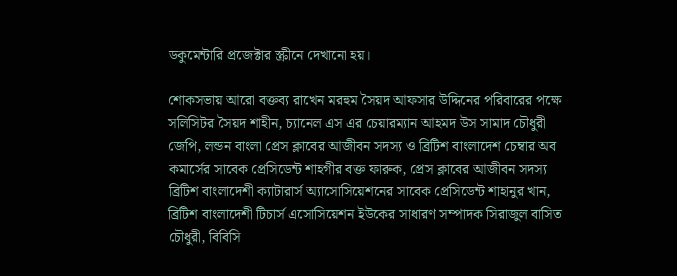ডকুমেন্টারি প্রজেক্টার স্ক্রীনে দেখানো হয়।

শোকসভায় আরো বক্তব্য রাখেন মরহুম সৈয়দ আফসার উদ্দিনের পরিবারের পক্ষে সলিসিটর সৈয়দ শাহীন, চ্যানেল এস এর চেয়ারম্যান আহমদ উস সামাদ চৌধুরী জেপি, লন্ডন বাংলা প্রেস ক্লাবের আজীবন সদস্য ও ব্রিটিশ বাংলাদেশ চেম্বার অব কমার্সের সাবেক প্রেসিডেন্ট শাহগীর বক্ত ফারুক, প্রেস ক্লাবের আজীবন সদস্য ব্রিটিশ বাংলাদেশী ক্যাটারার্স অ্যাসোসিয়েশনের সাবেক প্রেসিডেন্ট শাহানুর খান, ব্রিটিশ বাংলাদেশী টিচার্স এসোসিয়েশন ইউকের সাধারণ সম্পাদক সিরাজুল বাসিত চৌধুরী, বিবিসি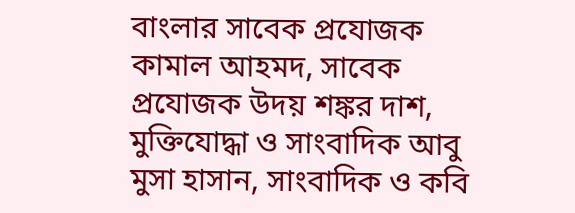বাংলার সাবেক প্রযোজক কামাল আহমদ, সাবেক প্রযোজক উদয় শঙ্কর দাশ, মুক্তিযোদ্ধা ও সাংবাদিক আবু মুসা হাসান, সাংবাদিক ও কবি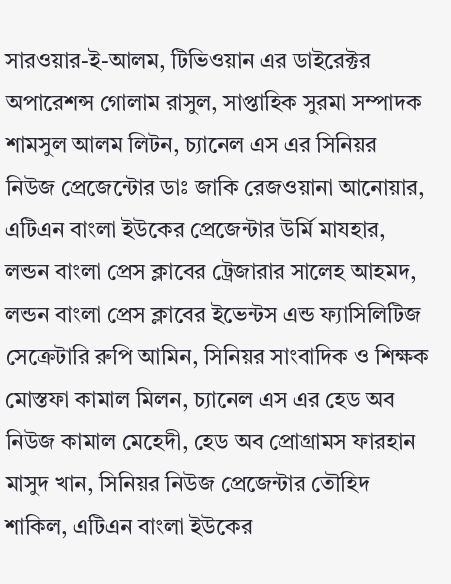সারওয়ার-ই-আলম, টিভিওয়ান এর ডাইরেক্টর অপারেশন্স গোলাম রাসুল, সাপ্তাহিক সুরমা সম্পাদক শামসুল আলম লিটন, চ্যানেল এস এর সিনিয়র নিউজ প্রেজেন্টোর ডাঃ জাকি রেজওয়ানা আনোয়ার, এটিএন বাংলা ইউকের প্রেজেন্টার উর্মি মাযহার, লন্ডন বাংলা প্রেস ক্লাবের ট্রেজারার সালেহ আহমদ, লন্ডন বাংলা প্রেস ক্লাবের ইভেন্টস এন্ড ফ্যাসিলিটিজ সেক্রেটারি রুপি আমিন, সিনিয়র সাংবাদিক ও শিক্ষক মোস্তফা কামাল মিলন, চ্যানেল এস এর হেড অব নিউজ কামাল মেহেদী, হেড অব প্রোগ্রামস ফারহান মাসুদ খান, সিনিয়র নিউজ প্রেজেন্টার তৌহিদ শাকিল, এটিএন বাংলা ইউকের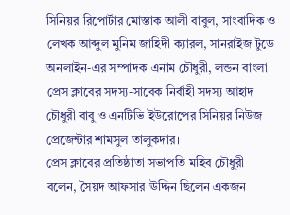সিনিয়র রিপোর্টার মোস্তাক আলী বাবুল, সাংবাদিক ও লেখক আব্দুল মুনিম জাহিদী ক্যারল, সানরাইজ টুডে অনলাইন-এর সম্পাদক এনাম চৌধুরী, লন্ডন বাংলা প্রেস ক্লাবের সদস্য-সাবেক নির্বাহী সদস্য আহাদ চৌধুরী বাবু ও এনটিভি ইউরোপের সিনিয়র নিউজ প্রেজেন্টার শামসুল তালুকদার।
প্রেস ক্লাবের প্রতিষ্ঠাতা সভাপতি মহিব চৌধুরী বলেন, সৈয়দ আফসার ঊদ্দিন ছিলেন একজন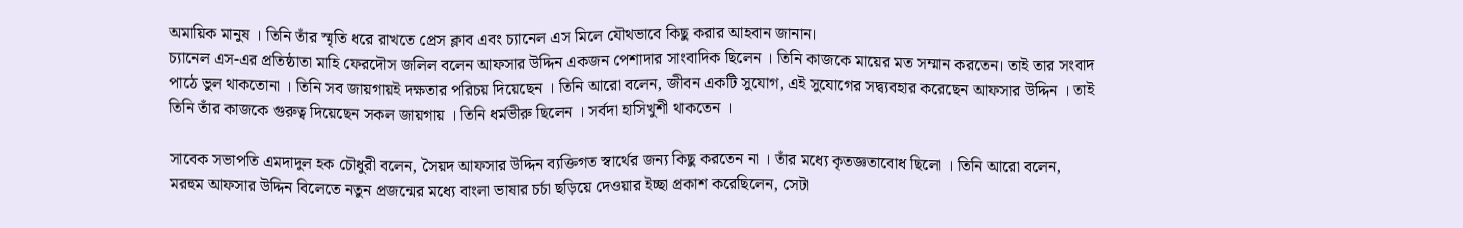অমায়িক মানুষ । তিনি তাঁর স্মৃতি ধরে রাখতে প্রেস ক্লাব এবং চ্যানেল এস মিলে যৌথভাবে কিছু করার আহবান জানান।
চ্যানেল এস-এর প্রতিষ্ঠাতা মাহি ফেরদৌস জলিল বলেন আফসার উদ্দিন একজন পেশাদার সাংবাদিক ছিলেন । তিনি কাজকে মায়ের মত সম্মান করতেন। তাই তার সংবাদ পাঠে ভুল থাকতোনা । তিনি সব জায়গায়ই দক্ষতার পরিচয় দিয়েছেন । তিনি আরো বলেন, জীবন একটি সুযোগ, এই সুযোগের সদ্ব্যবহার করেছেন আফসার উদ্দিন । তাই তিনি তাঁর কাজকে গুরুত্ব দিয়েছেন সকল জায়গায় । তিনি ধর্মভীরু ছিলেন । সর্বদা হাসিখুশী থাকতেন ।

সাবেক সভাপতি এমদাদুল হক চৌধুরী বলেন, সৈয়দ আফসার উদ্দিন ব্যক্তিগত স্বার্থের জন্য কিছু করতেন না । তাঁর মধ্যে কৃতজ্ঞতাবোধ ছিলো । তিনি আরো বলেন, মরহুম আফসার উদ্দিন বিলেতে নতুন প্রজন্মের মধ্যে বাংলা ভাষার চর্চা ছড়িয়ে দেওয়ার ইচ্ছা প্রকাশ করেছিলেন, সেটা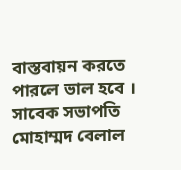বাস্তবায়ন করতে পারলে ভাল হবে ।
সাবেক সভাপতি মোহাম্মদ বেলাল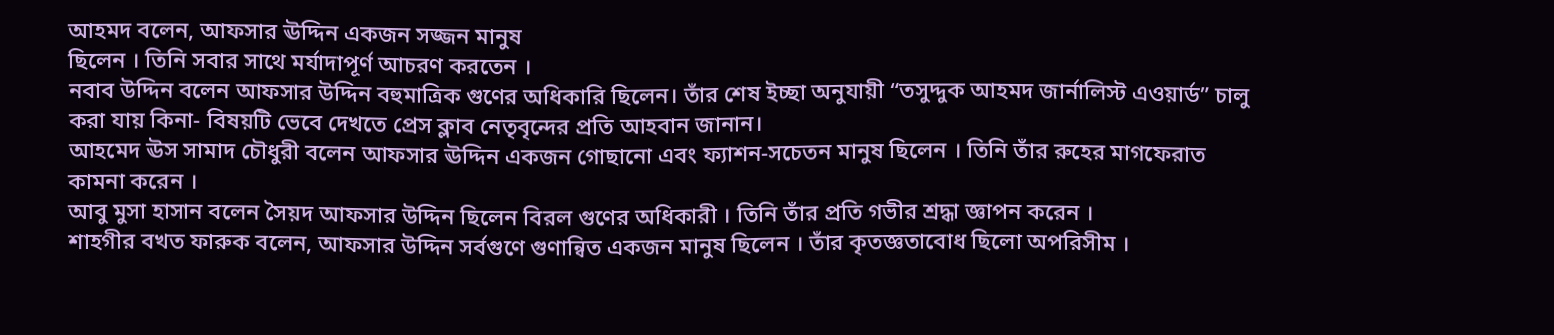আহমদ বলেন, আফসার ঊদ্দিন একজন সজ্জন মানুষ
ছিলেন । তিনি সবার সাথে মর্যাদাপূর্ণ আচরণ করতেন ।
নবাব উদ্দিন বলেন আফসার উদ্দিন বহুমাত্রিক গুণের অধিকারি ছিলেন। তাঁর শেষ ইচ্ছা অনুযায়ী “তসুদ্দুক আহমদ জার্নালিস্ট এওয়ার্ড” চালু করা যায় কিনা- বিষয়টি ভেবে দেখতে প্রেস ক্লাব নেতৃবৃন্দের প্রতি আহবান জানান।
আহমেদ ঊস সামাদ চৌধুরী বলেন আফসার ঊদ্দিন একজন গোছানো এবং ফ্যাশন-সচেতন মানুষ ছিলেন । তিনি তাঁর রুহের মাগফেরাত কামনা করেন ।
আবু মুসা হাসান বলেন সৈয়দ আফসার উদ্দিন ছিলেন বিরল গুণের অধিকারী । তিনি তাঁর প্রতি গভীর শ্রদ্ধা জ্ঞাপন করেন ।
শাহগীর বখত ফারুক বলেন, আফসার উদ্দিন সর্বগুণে গুণান্বিত একজন মানুষ ছিলেন । তাঁর কৃতজ্ঞতাবোধ ছিলো অপরিসীম ।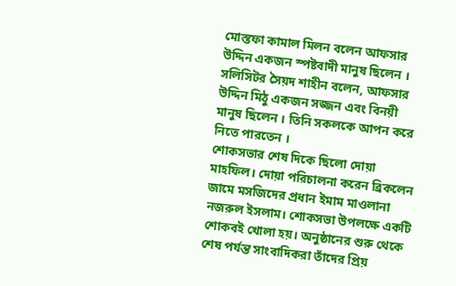মোস্তফা কামাল মিলন বলেন আফসার উদ্দিন একজন স্পষ্টবাদী মানুষ ছিলেন ।
সলিসিটর সৈয়দ শাহীন বলেন, আফসার উদ্দিন মিঠু একজন সজ্জন এবং বিনয়ী মানুষ ছিলেন । তিনি সকলকে আপন করে নিতে পারতেন ।
শোকসভার শেষ দিকে ছিলো দোয়া মাহফিল। দোয়া পরিচালনা করেন ব্রিকলেন জামে মসজিদের প্রধান ইমাম মাওলানা নজরুল ইসলাম। শোকসভা উপলক্ষে একটি শোকবই খোলা হয়। অনুষ্ঠানের শুরু থেকে শেষ পর্যন্ত সাংবাদিকরা তাঁদের প্রিয়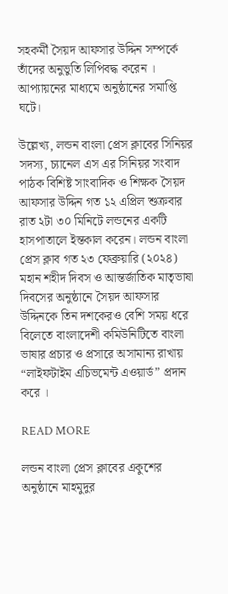সহকর্মী সৈয়দ আফসার উদ্দিন সম্পর্কে তাঁদের অনুভুতি লিপিবদ্ধ করেন । আপ্যায়নের মাধ্যমে অনুষ্ঠানের সমাপ্তি ঘটে।

উল্লেখ্য, লন্ডন বাংলা প্রেস ক্লাবের সিনিয়র সদস্য, চ্যানেল এস এর সিনিয়র সংবাদ পাঠক বিশিষ্ট সাংবাদিক ও শিক্ষক সৈয়দ আফসার উদ্দিন গত ১২ এপ্রিল শুক্রবার রাত ২টা ৩০ মিনিটে লন্ডনের একটি হাসপাতালে ইন্তকাল করেন। লন্ডন বাংলা প্রেস ক্লাব গত ২৩ ফেব্রুয়ারি (২০২৪) মহান শহীদ দিবস ও আন্তর্জাতিক মাতৃভাষা দিবসের অনুষ্ঠানে সৈয়দ আফসার উদ্দিনকে তিন দশকেরও বেশি সময় ধরে বিলেতে বাংলাদেশী কমিউনিটিতে বাংলা ভাষার প্রচার ও প্রসারে অসামান্য রাখায় “লাইফটাইম এচিভমেন্ট এওয়ার্ড” প্রদান করে ।

READ MORE

লন্ডন বাংলা প্রেস ক্লাবের একুশের অনুষ্ঠানে মাহমুদুর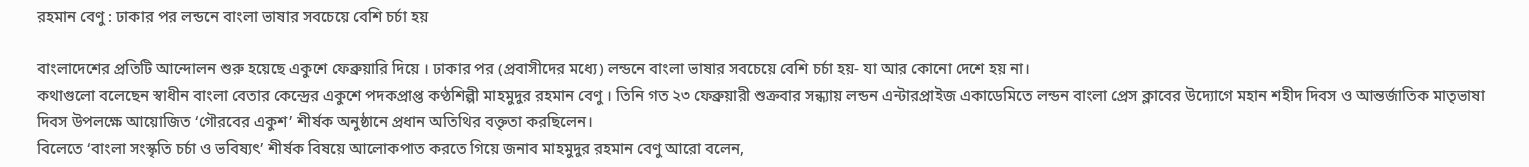রহমান বেণু : ঢাকার পর লন্ডনে বাংলা ভাষার সবচেয়ে বেশি চর্চা হয়

বাংলাদেশের প্রতিটি আন্দোলন শুরু হয়েছে একুশে ফেব্রুয়ারি দিয়ে । ঢাকার পর (প্রবাসীদের মধ্যে) লন্ডনে বাংলা ভাষার সবচেয়ে বেশি চর্চা হয়- যা আর কোনো দেশে হয় না।
কথাগুলো বলেছেন স্বাধীন বাংলা বেতার কেন্দ্রের একুশে পদকপ্রাপ্ত কণ্ঠশিল্পী মাহমুদুর রহমান বেণু । তিনি গত ২৩ ফেব্রুয়ারী শুক্রবার সন্ধ্যায় লন্ডন এন্টারপ্রাইজ একাডেমিতে লন্ডন বাংলা প্রেস ক্লাবের উদ্যোগে মহান শহীদ দিবস ও আন্তর্জাতিক মাতৃভাষা দিবস উপলক্ষে আয়োজিত ‘গৌরবের একুশ’ শীর্ষক অনুষ্ঠানে প্রধান অতিথির বক্তৃতা করছিলেন।
বিলেতে ‘বাংলা সংস্কৃতি চর্চা ও ভবিষ্যৎ’ শীর্ষক বিষয়ে আলোকপাত করতে গিয়ে জনাব মাহমুদুর রহমান বেণু আরো বলেন,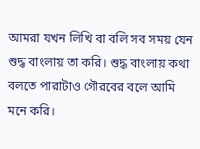আমরা যখন লিখি বা বলি সব সময় যেন শুদ্ধ বাংলায় তা করি। শুদ্ধ বাংলায় কথা বলতে পারাটাও গৌরবের বলে আমি মনে করি।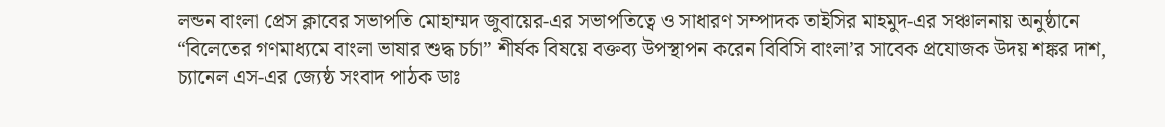লন্ডন বাংলা প্রেস ক্লাবের সভাপতি মোহাম্মদ জুবায়ের-এর সভাপতিত্বে ও সাধারণ সম্পাদক তাইসির মাহমুদ-এর সঞ্চালনায় অনুষ্ঠানে “বিলেতের গণমাধ্যমে বাংলা ভাষার শুদ্ধ চর্চা” শীর্ষক বিষয়ে বক্তব্য উপস্থাপন করেন বিবিসি বাংলা’র সাবেক প্রযোজক উদয় শঙ্কর দাশ, চ্যানেল এস-এর জ্যেষ্ঠ সংবাদ পাঠক ডাঃ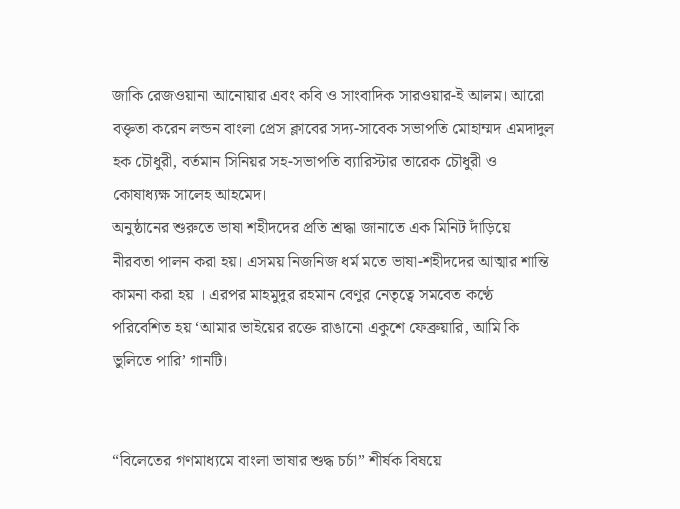জাকি রেজওয়ানা আনোয়ার এবং কবি ও সাংবাদিক সারওয়ার-ই আলম। আরো বক্তৃতা করেন লন্ডন বাংলা প্রেস ক্লাবের সদ্য-সাবেক সভাপতি মোহাম্মদ এমদাদুল হক চৌধুরী, বর্তমান সিনিয়র সহ-সভাপতি ব্যারিস্টার তারেক চৌধুরী ও কোষাধ্যক্ষ সালেহ আহমেদ।
অনুষ্ঠানের শুরুতে ভাষা শহীদদের প্রতি শ্রদ্ধা জানাতে এক মিনিট দাঁড়িয়ে নীরবতা পালন করা হয়। এসময় নিজনিজ ধর্ম মতে ভাষা-শহীদদের আত্মার শান্তি কামনা করা হয় । এরপর মাহমুদুর রহমান বেণুর নেতৃত্বে সমবেত কণ্ঠে পরিবেশিত হয় ‘আমার ভাইয়ের রক্তে রাঙানো একুশে ফেব্রুয়ারি, আমি কি ভুলিতে পারি’ গানটি।


“বিলেতের গণমাধ্যমে বাংলা ভাষার শুদ্ধ চর্চা” শীর্ষক বিষয়ে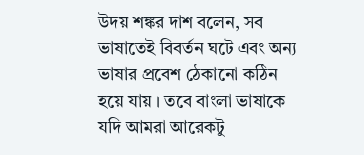উদয় শঙ্কর দাশ বলেন, সব ভাষাতেই বিবর্তন ঘটে এবং অন্য ভাষার প্রবেশ ঠেকানো কঠিন হয়ে যায় । তবে বাংলা ভাষাকে যদি আমরা আরেকটু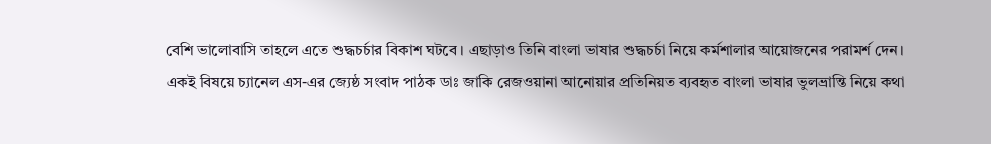বেশি ভালোবাসি তাহলে এতে শুদ্ধচর্চার বিকাশ ঘটবে । এছাড়াও তিনি বাংলা ভাষার শুদ্ধচর্চা নিয়ে কর্মশালার আয়োজনের পরামর্শ দেন।
একই বিষয়ে চ্যানেল এস-এর জ্যেষ্ঠ সংবাদ পাঠক ডাঃ জাকি রেজওয়ানা আনোয়ার প্রতিনিয়ত ব্যবহৃত বাংলা ভাষার ভুলভ্রান্তি নিয়ে কথা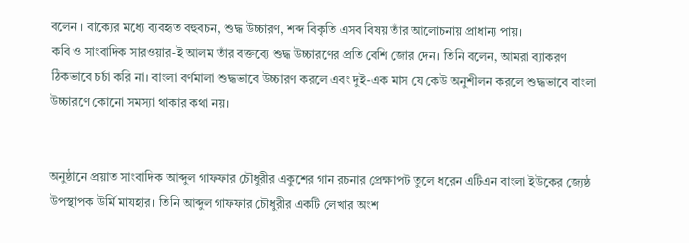বলেন । বাক্যের মধ্যে ব্যবহৃত বহুবচন, শুদ্ধ উচ্চারণ, শব্দ বিকৃতি এসব বিষয় তাঁর আলোচনায় প্রাধান্য পায়।
কবি ও সাংবাদিক সারওয়ার-ই আলম তাঁর বক্তব্যে শুদ্ধ উচ্চারণের প্রতি বেশি জোর দেন। তিনি বলেন, আমরা ব্যাকরণ ঠিকভাবে চর্চা করি না। বাংলা বর্ণমালা শুদ্ধভাবে উচ্চারণ করলে এবং দুই-এক মাস যে কেউ অনুশীলন করলে শুদ্ধভাবে বাংলা উচ্চারণে কোনো সমস্যা থাকার কথা নয়।


অনুষ্ঠানে প্রয়াত সাংবাদিক আব্দুল গাফফার চৌধুরীর একুশের গান রচনার প্রেক্ষাপট তুলে ধরেন এটিএন বাংলা ইউকের জ্যেষ্ঠ উপস্থাপক উর্মি মাযহার। তিনি আব্দুল গাফফার চৌধুরীর একটি লেখার অংশ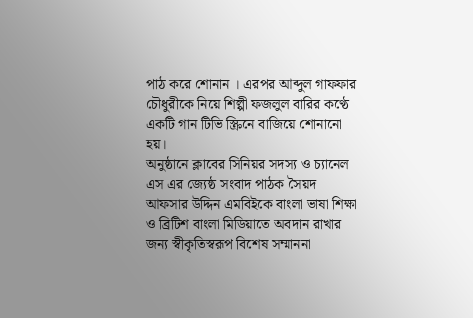পাঠ করে শোনান । এরপর আব্দুল গাফফার চৌধুরীকে নিয়ে শিল্পী ফজলুল বারির কণ্ঠে একটি গান টিভি স্ক্রিনে বাজিয়ে শোনানো হয়।
অনুষ্ঠানে ক্লাবের সিনিয়র সদস্য ও চ্যানেল এস এর জ্যেষ্ঠ সংবাদ পাঠক সৈয়দ আফসার উদ্দিন এমবিইকে বাংলা ভাষা শিক্ষা ও ব্রিটিশ বাংলা মিডিয়াতে অবদান রাখার জন্য স্বীকৃতিস্বরূপ বিশেষ সম্মাননা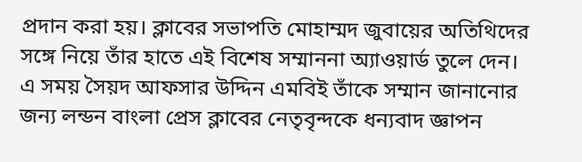প্রদান করা হয়। ক্লাবের সভাপতি মোহাম্মদ জুবায়ের অতিথিদের সঙ্গে নিয়ে তাঁর হাতে এই বিশেষ সম্মাননা অ্যাওয়ার্ড তুলে দেন।
এ সময় সৈয়দ আফসার উদ্দিন এমবিই তাঁকে সম্মান জানানোর জন্য লন্ডন বাংলা প্রেস ক্লাবের নেতৃবৃন্দকে ধন্যবাদ জ্ঞাপন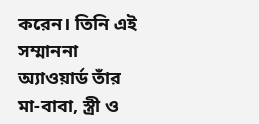করেন। তিনি এই সম্মাননা অ্যাওয়ার্ড তাঁর মা-বাবা, স্ত্রী ও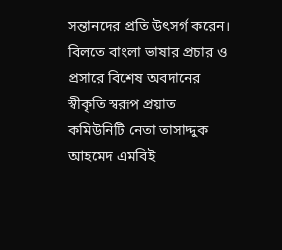সন্তানদের প্রতি উৎসর্গ করেন। বিলতে বাংলা ভাষার প্রচার ও প্রসারে বিশেষ অবদানের স্বীকৃতি স্বরূপ প্রয়াত কমিউনিটি নেতা তাসাদ্দুক আহমেদ এমবিই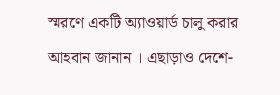স্মরণে একটি অ্যাওয়ার্ড চালু করার আহবান জানান । এছাড়াও দেশে-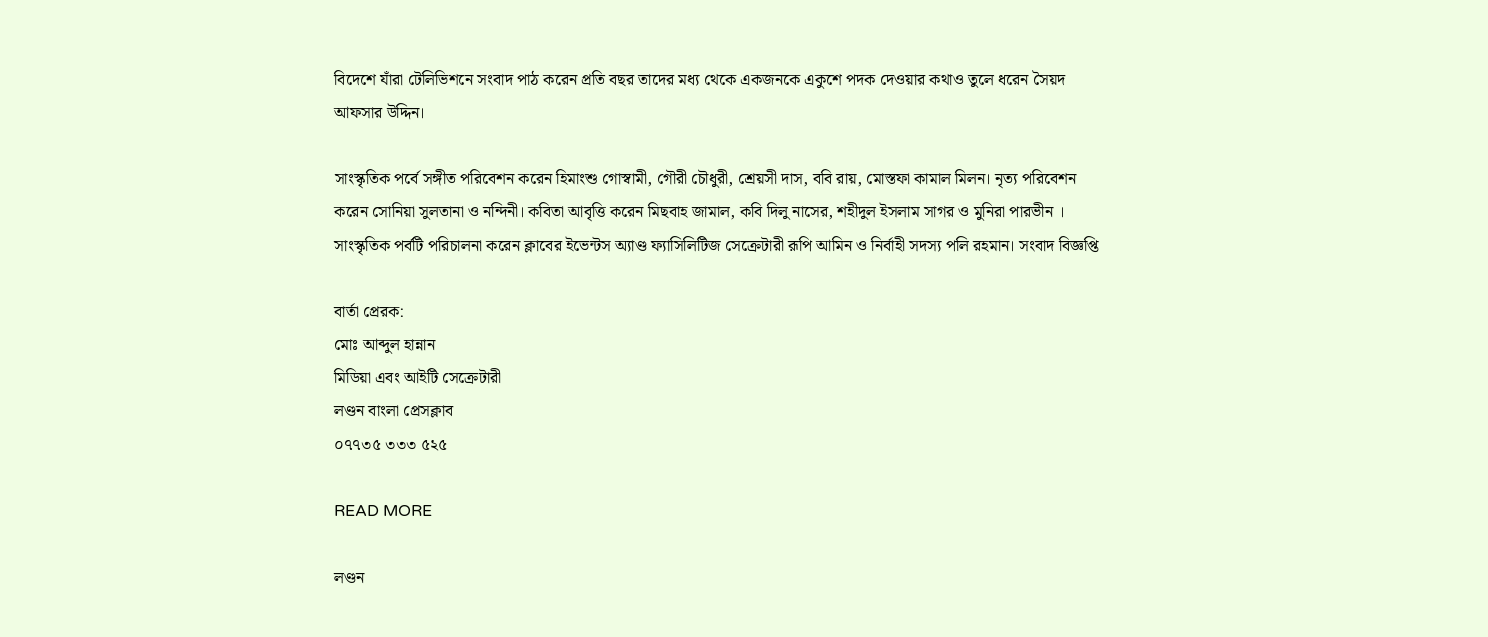বিদেশে যাঁরা টেলিভিশনে সংবাদ পাঠ করেন প্রতি বছর তাদের মধ্য থেকে একজনকে একুশে পদক দেওয়ার কথাও তুলে ধরেন সৈয়দ আফসার উদ্দিন।

সাংস্কৃতিক পর্বে সঙ্গীত পরিবেশন করেন হিমাংশু গোস্বামী, গৌরী চৌধুরী, শ্রেয়সী দাস, ববি রায়, মোস্তফা কামাল মিলন। নৃত্য পরিবেশন করেন সোনিয়া সুলতানা ও নন্দিনী। কবিতা আবৃত্তি করেন মিছবাহ জামাল, কবি দিলু নাসের, শহীদুল ইসলাম সাগর ও মুনিরা পারভীন । সাংস্কৃতিক পর্বটি পরিচালনা করেন ক্লাবের ইভেন্টস অ্যাণ্ড ফ্যাসিলিটিজ সেক্রেটারী রূপি আমিন ও নির্বাহী সদস্য পলি রহমান। সংবাদ বিজ্ঞপ্তি

বার্তা প্রেরক:
মোঃ আব্দুল হান্নান
মিডিয়া এবং আইটি সেক্রেটারী
লণ্ডন বাংলা প্রেসক্লাব
০৭৭৩৫ ৩৩৩ ৫২৫

READ MORE

লণ্ডন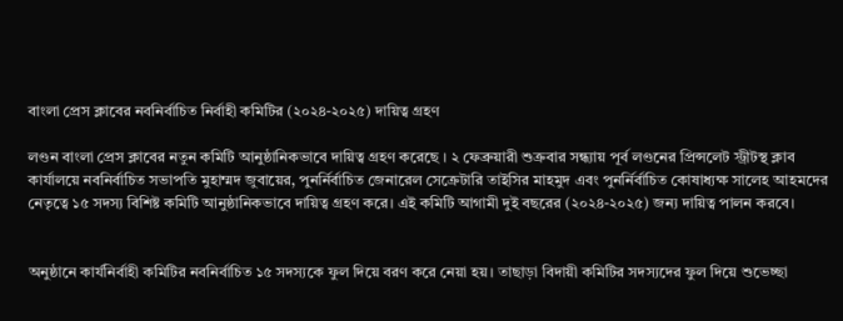বাংলা প্রেস ক্লাবের নবনির্বাচিত নির্বাহী কমিটির (২০২৪-২০২৫) দায়িত্ব গ্রহণ

লণ্ডন বাংলা প্রেস ক্লাবের নতুন কমিটি আনুষ্ঠানিকভাবে দায়িত্ব গ্রহণ করেছে । ২ ফেব্রুয়ারী শুক্রবার সন্ধ্যায় পূর্ব লণ্ডনের প্রিন্সলেট স্ট্রীটস্থ ক্লাব কার্যালয়ে নবনির্বাচিত সভাপতি মুহাম্মদ জুবায়ের, পুনর্নির্বাচিত জেনারেল সেক্রেটারি তাইসির মাহমুদ এবং পুনর্নির্বাচিত কোষাধ্যক্ষ সালেহ আহমদের নেতৃত্বে ১৫ সদস্য বিশিষ্ট কমিটি আনুষ্ঠানিকভাবে দায়িত্ব গ্রহণ করে। এই কমিটি আগামী দুই বছরের (২০২৪-২০২৫) জন্য দায়িত্ব পালন করবে।


অনুষ্ঠানে কার্যনির্বাহী কমিটির নবনির্বাচিত ১৫ সদস্যকে ফুল দিয়ে বরণ করে নেয়া হয়। তাছাড়া বিদায়ী কমিটির সদস্যদের ফুল দিয়ে শুভেচ্ছা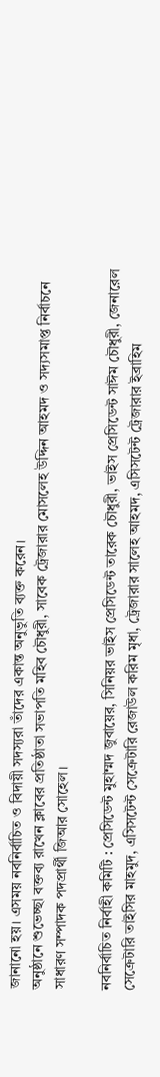জানানো হয়। এসময় নবনির্বাচিত ও বিদায়ী সদস্যরা তাঁদের একান্ত অনুভুতি ব্যক্ত করেন।
অনুষ্ঠানে শুভেচ্ছা বক্তব্য রাখেন ক্লাবের প্রতিষ্ঠাতা সভাপতি মহিব চৌধুরী, সাবেক ট্রেজারার মোসলেহ উদ্দিন আহমদ ও সদ্যসমাপ্ত নির্বাচনে সাধারণ সম্পাদক পদপ্রার্থী জিআর সোহেল।

নবনির্বাচিত নির্বাহী কমিটি : প্রেসিডেন্ট মুহাম্মদ জুবায়ের, সিনিয়র ভাইস প্রেসিডেন্ট তারেক চৌধুরী, ভাইস প্রেসিডেন্ট সাঈম চৌধুরী, জেনারেল সেক্রেটারি তাইসির মাহমুদ, এসিসটেন্ট সেক্রেটারি রেজাউল করিম মৃধা, ট্রেজারার সালেহ আহমদ, এসিসটেন্ট ট্রেজারার ইব্রাহিম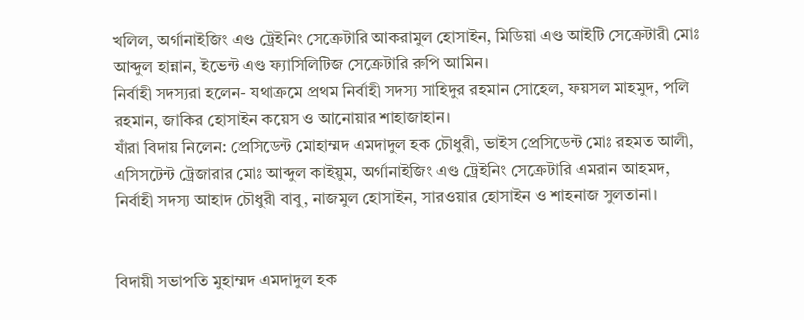খলিল, অর্গানাইজিং এণ্ড ট্রেইনিং সেক্রেটারি আকরামুল হোসাইন, মিডিয়া এণ্ড আইটি সেক্রেটারী মোঃ আব্দুল হান্নান, ইভেন্ট এণ্ড ফ্যাসিলিটিজ সেক্রেটারি রুপি আমিন।
নির্বাহী সদস্যরা হলেন- যথাক্রমে প্রথম নির্বাহী সদস্য সাহিদুর রহমান সোহেল, ফয়সল মাহমুদ, পলি রহমান, জাকির হোসাইন কয়েস ও আনোয়ার শাহাজাহান।
যাঁরা বিদায় নিলেন: প্রেসিডেন্ট মোহাম্মদ এমদাদুল হক চৌধুরী, ভাইস প্রেসিডেন্ট মোঃ রহমত আলী, এসিসটেন্ট ট্রেজারার মোঃ আব্দুল কাইয়ুম, অর্গানাইজিং এণ্ড ট্রেইনিং সেক্রেটারি এমরান আহমদ, নির্বাহী সদস্য আহাদ চৌধুরী বাবু, নাজমুল হোসাইন, সারওয়ার হোসাইন ও শাহনাজ সুলতানা।


বিদায়ী সভাপতি মুহাম্মদ এমদাদুল হক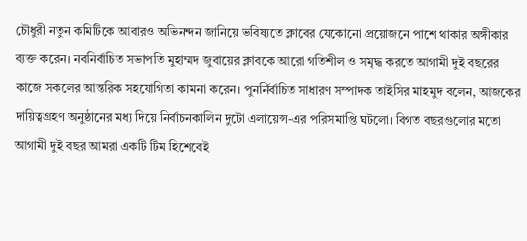চৌধুরী নতুন কমিটিকে আবারও অভিনন্দন জানিয়ে ভবিষ্যতে ক্লাবের যেকোনো প্রয়োজনে পাশে থাকার অঙ্গীকার ব্যক্ত করেন। নবনির্বাচিত সভাপতি মুহাম্মদ জুবায়ের ক্লাবকে আরো গতিশীল ও সমৃদ্ধ করতে আগামী দুই বছরের কাজে সকলের আন্তরিক সহযোগিতা কামনা করেন। পুনর্নির্বাচিত সাধারণ সম্পাদক তাইসির মাহমুদ বলেন, আজকের দায়িত্বগ্রহণ অনুষ্ঠানের মধ্য দিয়ে নির্বাচনকালিন দুটো এলায়েন্স-এর পরিসমাপ্তি ঘটলো। বিগত বছরগুলোর মতো আগামী দুই বছর আমরা একটি টিম হিশেবেই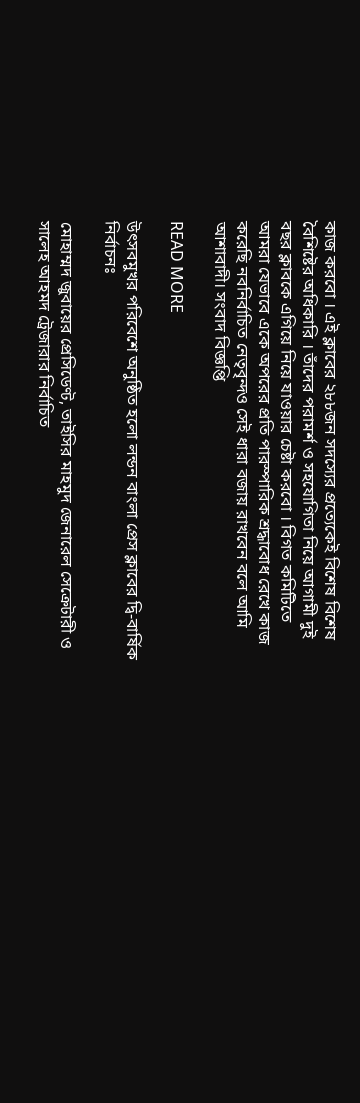কাজ করবো । এই ক্লাবের ২৮৮জন সদস্যের প্রত্যেকেই বিশেষ বিশেষ বৈশিষ্টের অধিকারি । তাঁদের পরামর্শ ও সহযোগিতা নিয়ে আগামী দুই বছর ক্লাবকে এগিয়ে নিয়ে যাওয়ার চেষ্টা করবো । বিগত কমিটিতে আমরা যেভাবে একে অপরের প্রতি পারস্পারিক শ্রদ্ধাবোধ রেখে কাজ করেছি নবনির্বাচিত নেতৃবৃন্দও সেই ধারা বজায় রাখবেন বলে আমি আশাবাদী। সংবাদ বিজ্ঞপ্তি

READ MORE

উৎসবমুখর পরিবেশে অনুষ্ঠিত হলো লন্ডন বাংলা প্রেস ক্লাবের দ্বি-বার্ষিক নির্বাচনঃ

মোহাম্মদ জুবায়ের প্রেসিডেণ্ট, তাইসির মাহমুদ জেনারেল সেক্রেটারী ও সালেহ আহমদ ট্রেজারার নির্বাচিত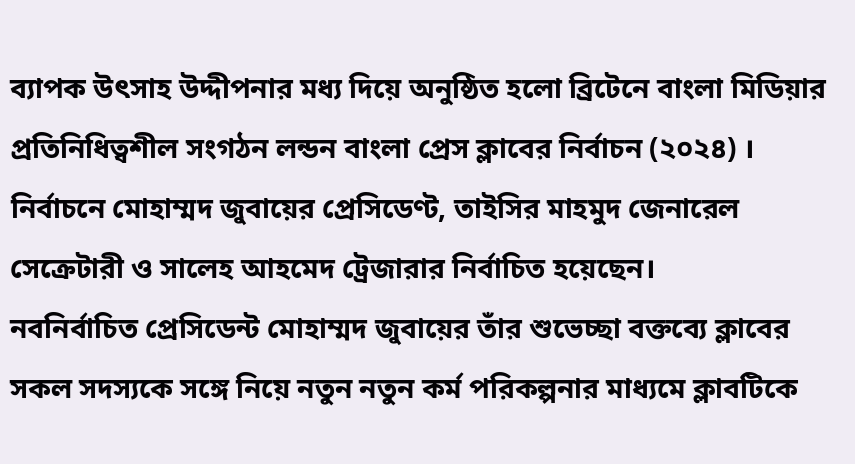ব্যাপক উৎসাহ উদ্দীপনার মধ্য দিয়ে অনুষ্ঠিত হলো ব্রিটেনে বাংলা মিডিয়ার প্রতিনিধিত্বশীল সংগঠন লন্ডন বাংলা প্রেস ক্লাবের নির্বাচন (২০২৪) । নির্বাচনে মোহাম্মদ জুবায়ের প্রেসিডেণ্ট, তাইসির মাহমুদ জেনারেল সেক্রেটারী ও সালেহ আহমেদ ট্রেজারার নির্বাচিত হয়েছেন।
নবনির্বাচিত প্রেসিডেন্ট মোহাম্মদ জুবায়ের তাঁর শুভেচ্ছা বক্তব্যে ক্লাবের সকল সদস্যকে সঙ্গে নিয়ে নতুন নতুন কর্ম পরিকল্পনার মাধ্যমে ক্লাবটিকে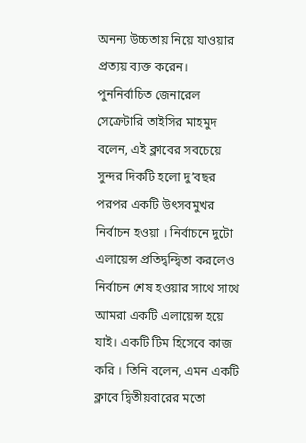অনন্য উচ্চতায় নিয়ে যাওয়ার প্রত্যয় ব্যক্ত করেন।
পুননির্বাচিত জেনারেল সেক্রেটারি তাইসির মাহমুদ বলেন, এই ক্লাবের সবচেয়ে সুন্দর দিকটি হলো দু’বছর পরপর একটি উৎসবমুখর নির্বাচন হওয়া । নির্বাচনে দুটো এলায়েন্স প্রতিদ্বন্দ্বিতা করলেও নির্বাচন শেষ হওয়ার সাথে সাথে আমরা একটি এলায়েন্স হয়ে যাই। একটি টিম হিসেবে কাজ করি । তিনি বলেন, এমন একটি ক্লাবে দ্বিতীয়বারের মতো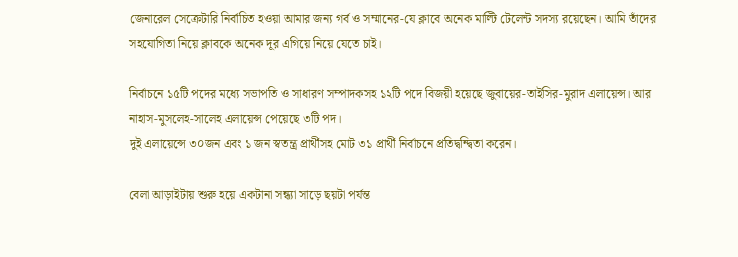জেনারেল সেক্রেটারি নির্বাচিত হওয়া আমার জন্য গর্ব ও সম্মানের-যে ক্লাবে অনেক মাল্টি টেলেন্ট সদস্য রয়েছেন। আমি তাঁদের সহযোগিতা নিয়ে ক্লাবকে অনেক দূর এগিয়ে নিয়ে যেতে চাই।

নির্বাচনে ১৫টি পদের মধ্যে সভাপতি ও সাধারণ সম্পাদকসহ ১২টি পদে বিজয়ী হয়েছে জুবায়ের-তাইসির-মুরাদ এলায়েন্স। আর নাহাস-মুসলেহ-সালেহ এলায়েন্স পেয়েছে ৩টি পদ।
দুই এলায়েন্সে ৩০জন এবং ১ জন স্বতন্ত্র প্রার্থীসহ মোট ৩১ প্রার্থী নির্বাচনে প্রতিদ্বন্দ্বিতা করেন।

বেলা আড়াইটায় শুরু হয়ে একটানা সন্ধ্যা সাড়ে ছয়টা পর্যন্ত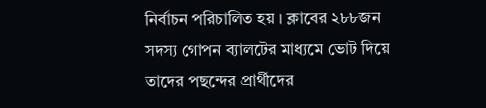নির্বাচন পরিচালিত হয় । ক্লাবের ২৮৮জন সদস্য গোপন ব্যালটের মাধ্যমে ভোট দিয়ে তাদের পছন্দের প্রার্থীদের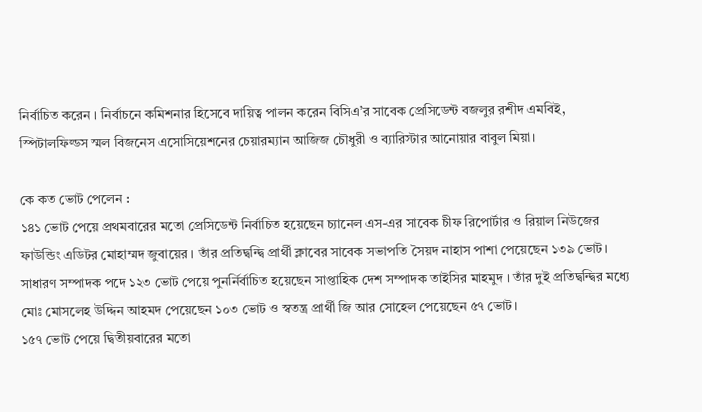নির্বাচিত করেন । নির্বাচনে কমিশনার হিসেবে দায়িত্ব পালন করেন বিসিএ’র সাবেক প্রেসিডেন্ট বজলুর রশীদ এমবিই, স্পিটালফিল্ডস স্মল বিজনেস এসোসিয়েশনের চেয়ারম্যান আজিজ চৌধুরী ও ব্যারিস্টার আনোয়ার বাবুল মিয়া।

কে কত ভোট পেলেন :
১৪১ ভোট পেয়ে প্রথমবারের মতো প্রেসিডেন্ট নির্বাচিত হয়েছেন চ্যানেল এস-এর সাবেক চীফ রিপোর্টার ও রিয়াল নিউজের ফাউন্ডিং এডিটর মোহাম্মদ জুবায়ের । তাঁর প্রতিদ্বন্দ্বি প্রার্থী ক্লাবের সাবেক সভাপতি সৈয়দ নাহাস পাশা পেয়েছেন ১৩৯ ভোট।
সাধারণ সম্পাদক পদে ১২৩ ভোট পেয়ে পুনর্নির্বাচিত হয়েছেন সাপ্তাহিক দেশ সম্পাদক তাইসির মাহমুদ । তাঁর দুই প্রতিদ্বন্দ্বির মধ্যে মোঃ মোসলেহ উদ্দিন আহমদ পেয়েছেন ১০৩ ভোট ও স্বতন্ত্র প্রার্থী জি আর সোহেল পেয়েছেন ৫৭ ভোট।
১৫৭ ভোট পেয়ে দ্বিতীয়বারের মতো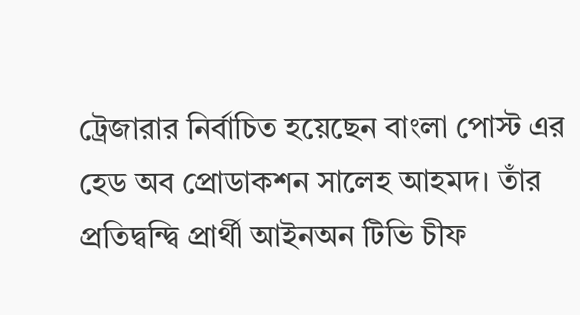ট্রেজারার নির্বাচিত হয়েছেন বাংলা পোস্ট এর হেড অব প্রোডাকশন সালেহ আহমদ। তাঁর প্রতিদ্বন্দ্বি প্রার্থী আইনঅন টিভি চীফ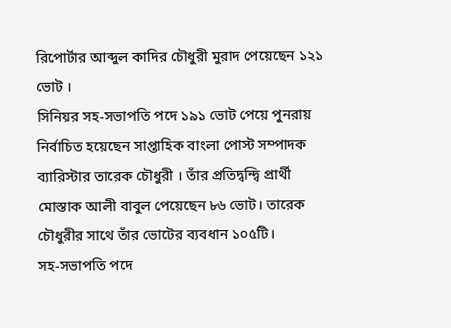রিপোর্টার আব্দুল কাদির চৌধুরী মুরাদ পেয়েছেন ১২১ ভোট ।
সিনিয়র সহ-সভাপতি পদে ১৯১ ভোট পেয়ে পুনরায় নির্বাচিত হয়েছেন সাপ্তাহিক বাংলা পোস্ট সম্পাদক ব্যারিস্টার তারেক চৌধুরী । তাঁর প্রতিদ্বন্দ্বি প্রার্থী মোস্তাক আলী বাবুল পেয়েছেন ৮৬ ভোট। তারেক চৌধুরীর সাথে তাঁর ভোটের ব্যবধান ১০৫টি।
সহ-সভাপতি পদে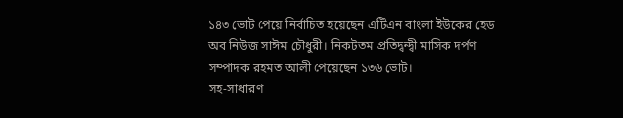১৪৩ ভোট পেয়ে নির্বাচিত হয়েছেন এটিএন বাংলা ইউকের হেড অব নিউজ সাঈম চৌধুরী। নিকটতম প্রতিদ্বন্দ্বী মাসিক দর্পণ সম্পাদক রহমত আলী পেয়েছেন ১৩৬ ভোট।
সহ-সাধারণ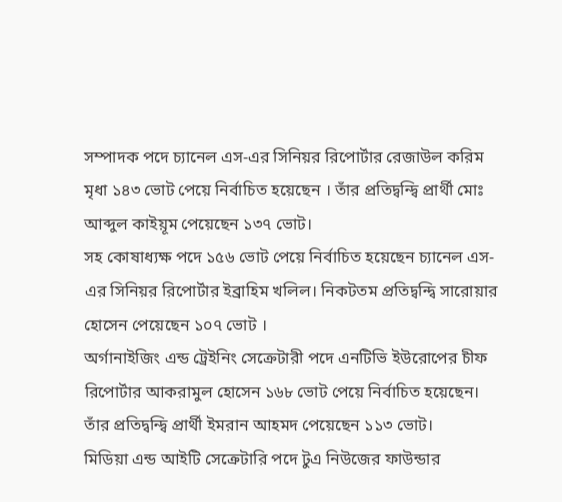সম্পাদক পদে চ্যানেল এস-এর সিনিয়র রিপোর্টার রেজাউল করিম মৃধা ১৪৩ ভোট পেয়ে নির্বাচিত হয়েছেন । তাঁর প্রতিদ্বন্দ্বি প্রার্থী মোঃ আব্দুল কাইয়ূম পেয়েছেন ১৩৭ ভোট।
সহ কোষাধ্যক্ষ পদে ১৫৬ ভোট পেয়ে নির্বাচিত হয়েছেন চ্যানেল এস-এর সিনিয়র রিপোর্টার ইব্রাহিম খলিল। নিকটতম প্রতিদ্বন্দ্বি সারোয়ার হোসেন পেয়েছেন ১০৭ ভোট ।
অর্গানাইজিং এন্ড ট্রেইনিং সেক্রেটারী পদে এনটিভি ইউরোপের চীফ রিপোর্টার আকরামুল হোসেন ১৬৮ ভোট পেয়ে নির্বাচিত হয়েছেন। তাঁর প্রতিদ্বন্দ্বি প্রার্থী ইমরান আহমদ পেয়েছেন ১১৩ ভোট।
মিডিয়া এন্ড আইটি সেক্রেটারি পদে টুএ নিউজের ফাউন্ডার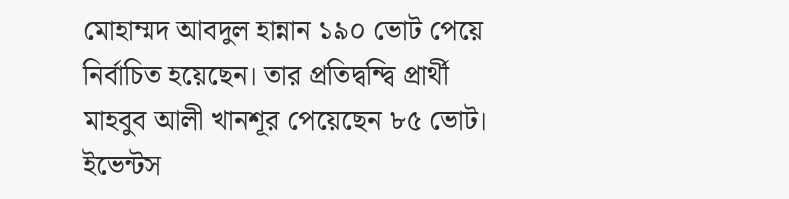মোহাম্মদ আবদুল হান্নান ১৯০ ভোট পেয়ে নির্বাচিত হয়েছেন। তার প্রতিদ্বন্দ্বি প্রার্থী মাহবুব আলী খানশূর পেয়েছেন ৮৫ ভোট।
ইভেন্টস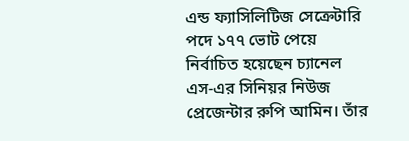এন্ড ফ্যাসিলিটিজ সেক্রেটারি পদে ১৭৭ ভোট পেয়ে নির্বাচিত হয়েছেন চ্যানেল এস-এর সিনিয়র নিউজ প্রেজেন্টার রুপি আমিন। তাঁর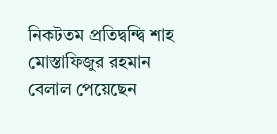নিকটতম প্রতিদ্বন্দ্বি শাহ মোস্তাফিজুর রহমান বেলাল পেয়েছেন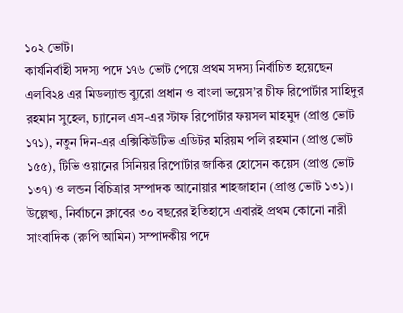১০২ ভোট।
কার্যনির্বাহী সদস্য পদে ১৭৬ ভোট পেয়ে প্রথম সদস্য নির্বাচিত হয়েছেন এলবি২৪ এর মিডল্যান্ড ব্যুরো প্রধান ও বাংলা ভয়েস’র চীফ রিপোর্টার সাহিদুর রহমান সুহেল, চ্যানেল এস-এর স্টাফ রিপোর্টার ফয়সল মাহমুদ (প্রাপ্ত ভোট ১৭১), নতুন দিন-এর এক্সিকিউটিভ এডিটর মরিয়ম পলি রহমান (প্রাপ্ত ভোট ১৫৫), টিভি ওয়ানের সিনিয়র রিপোর্টার জাকির হোসেন কয়েস (প্রাপ্ত ভোট ১৩৭) ও লন্ডন বিচিত্রার সম্পাদক আনোয়ার শাহজাহান (প্রাপ্ত ভোট ১৩১)।
উল্লেখ্য, নির্বাচনে ক্লাবের ৩০ বছরের ইতিহাসে এবারই প্রথম কোনো নারী সাংবাদিক (রুপি আমিন) সম্পাদকীয় পদে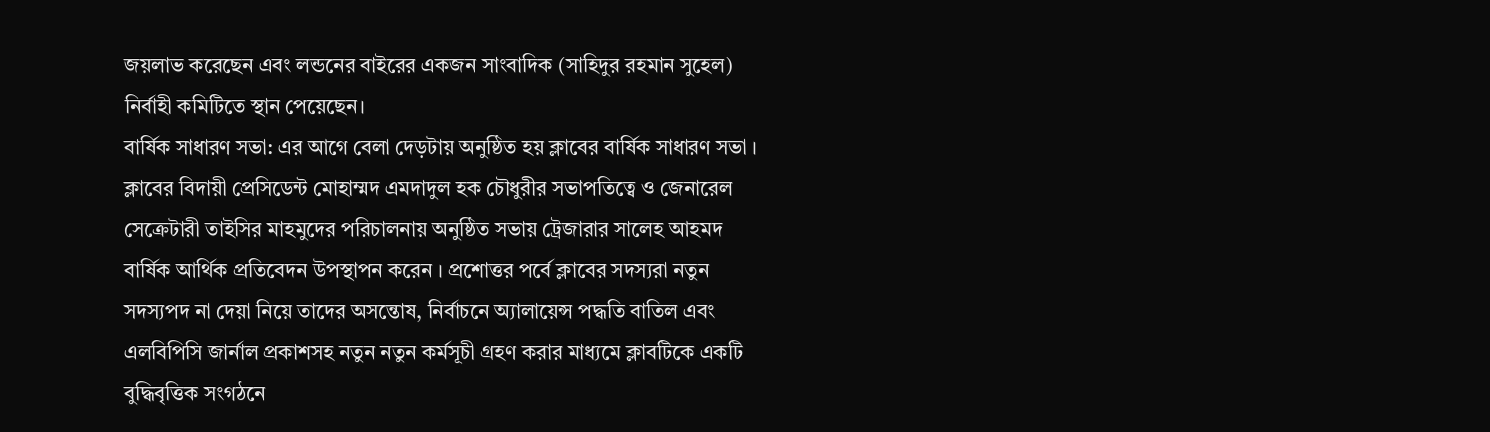জয়লাভ করেছেন এবং লন্ডনের বাইরের একজন সাংবাদিক (সাহিদুর রহমান সুহেল) নির্বাহী কমিটিতে স্থান পেয়েছেন।
বার্ষিক সাধারণ সভা: এর আগে বেলা দেড়টায় অনুষ্ঠিত হয় ক্লাবের বার্ষিক সাধারণ সভা । ক্লাবের বিদায়ী প্রেসিডেন্ট মোহাম্মদ এমদাদুল হক চৌধুরীর সভাপতিত্বে ও জেনারেল সেক্রেটারী তাইসির মাহমুদের পরিচালনায় অনুষ্ঠিত সভায় ট্রেজারার সালেহ আহমদ বার্ষিক আর্থিক প্রতিবেদন উপস্থাপন করেন । প্রশোত্তর পর্বে ক্লাবের সদস্যরা নতুন সদস্যপদ না দেয়া নিয়ে তাদের অসন্তোষ, নির্বাচনে অ্যালায়েন্স পদ্ধতি বাতিল এবং এলবিপিসি জার্নাল প্রকাশসহ নতুন নতুন কর্মসূচী গ্রহণ করার মাধ্যমে ক্লাবটিকে একটি বুদ্ধিবৃত্তিক সংগঠনে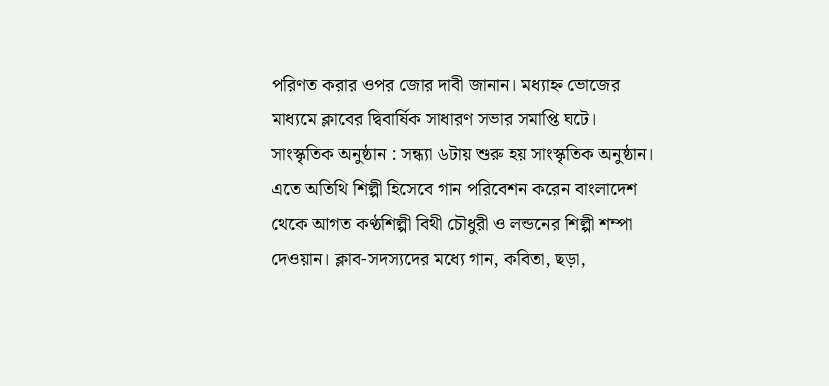পরিণত করার ওপর জোর দাবী জানান। মধ্যাহ্ন ভোজের মাধ্যমে ক্লাবের দ্বিবার্ষিক সাধারণ সভার সমাপ্তি ঘটে।
সাংস্কৃতিক অনুষ্ঠান : সন্ধ্যা ৬টায় শুরু হয় সাংস্কৃতিক অনুষ্ঠান। এতে অতিথি শিল্পী হিসেবে গান পরিবেশন করেন বাংলাদেশ থেকে আগত কণ্ঠশিল্পী বিথী চৌধুরী ও লন্ডনের শিল্পী শম্পা দেওয়ান। ক্লাব-সদস্যদের মধ্যে গান, কবিতা, ছড়া,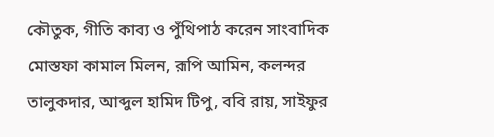কৌতুক, গীতি কাব্য ও পুঁথিপাঠ করেন সাংবাদিক মোস্তফা কামাল মিলন, রূপি আমিন, কলন্দর তালুকদার, আব্দুল হামিদ টিপু, ববি রায়, সাইফুর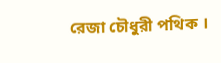রেজা চৌধুরী পথিক ।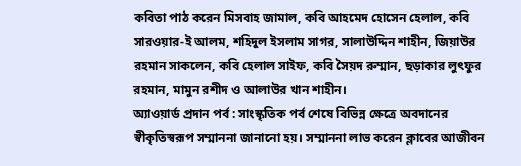কবিতা পাঠ করেন মিসবাহ জামাল, কবি আহমেদ হোসেন হেলাল, কবি সারওয়ার-ই আলম, শহিদুল ইসলাম সাগর, সালাউদ্দিন শাহীন, জিয়াউর রহমান সাকলেন, কবি হেলাল সাইফ, কবি সৈয়দ রুম্মান, ছড়াকার লুৎফুর রহমান, মামুন রশীদ ও আলাউর খান শাহীন।
অ্যাওয়ার্ড প্রদান পর্ব : সাংস্কৃতিক পর্ব শেষে বিভিন্ন ক্ষেত্রে অবদানের স্বীকৃতিস্বরূপ সম্মাননা জানানো হয়। সম্মাননা লাভ করেন ক্লাবের আজীবন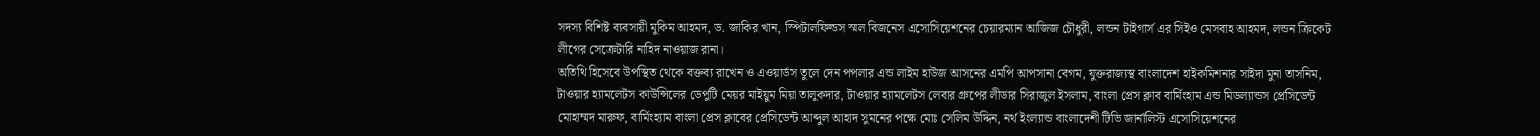সদস্য বিশিষ্ট ব্যবসায়ী মুকিম আহমদ, ড. জাকির খান, স্পিটালফিল্ডস স্মল বিজনেস এসোসিয়েশনের চেয়ারম্যান আজিজ চৌধুরী, লন্ডন টাইগার্স এর সিইও মেসবাহ আহমদ, লন্ডন ক্রিকেট লীগের সেক্রেটারি নাহিদ নাওয়াজ রানা।
অতিথি হিসেবে উপস্থিত থেকে বক্তব্য রাখেন ও এওয়ার্ডস তুলে দেন পপলার এন্ড লাইম হাউজ আসনের এমপি আপসানা বেগম, যুক্তরাজ্যস্থ বাংলাদেশ হাইকমিশনার সাইদা মুনা তাসনিম, টাওয়ার হ্যামলেটস কাউন্সিলের ডেপুটি মেয়র মাইয়ুম মিয়া তালুকদার, টাওয়ার হ্যামলেটস লেবার গ্রুপের লীডার সিরাজুল ইসলাম, বাংলা প্রেস ক্লাব বার্মিংহাম এন্ড মিডল্যান্ডস প্রেসিডেন্ট মোহাম্মদ মারুফ, বার্মিংহ্যাম বাংলা প্রেস ক্লাবের প্রেসিডেন্ট আব্দুল আহাদ সুমনের পক্ষে মোঃ সেলিম উদ্দিন, নর্থ ইংল্যান্ড বাংলাদেশী টিভি জার্নালিস্ট এসোসিয়েশনের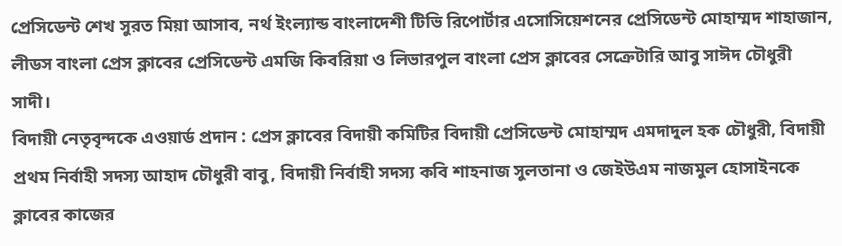প্রেসিডেন্ট শেখ সুরত মিয়া আসাব, নর্থ ইংল্যান্ড বাংলাদেশী টিভি রিপোর্টার এসোসিয়েশনের প্রেসিডেন্ট মোহাম্মদ শাহাজান, লীডস বাংলা প্রেস ক্লাবের প্রেসিডেন্ট এমজি কিবরিয়া ও লিভারপুল বাংলা প্রেস ক্লাবের সেক্রেটারি আবু সাঈদ চৌধুরী সাদী।
বিদায়ী নেতৃবৃন্দকে এওয়ার্ড প্রদান : প্রেস ক্লাবের বিদায়ী কমিটির বিদায়ী প্রেসিডেন্ট মোহাম্মদ এমদাদুল হক চৌধুরী, বিদায়ী প্রথম নির্বাহী সদস্য আহাদ চৌধুরী বাবু, বিদায়ী নির্বাহী সদস্য কবি শাহনাজ সুলতানা ও জেইউএম নাজমুল হোসাইনকে ক্লাবের কাজের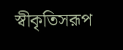স্বীকৃতিসরূপ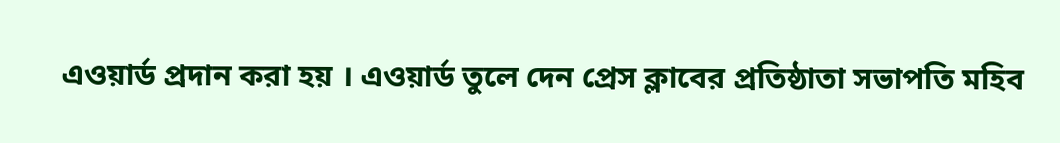এওয়ার্ড প্রদান করা হয় । এওয়ার্ড তুলে দেন প্রেস ক্লাবের প্রতিষ্ঠাতা সভাপতি মহিব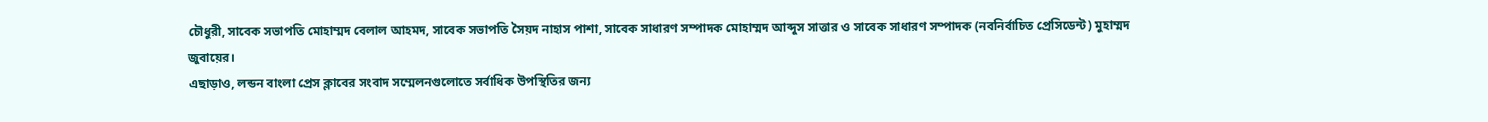চৌধুরী, সাবেক সভাপতি মোহাম্মদ বেলাল আহমদ, সাবেক সভাপতি সৈয়দ নাহাস পাশা, সাবেক সাধারণ সম্পাদক মোহাম্মদ আব্দুস সাত্তার ও সাবেক সাধারণ সম্পাদক (নবনির্বাচিত প্রেসিডেন্ট) মুহাম্মদ জুবায়ের।
এছাড়াও, লন্ডন বাংলা প্রেস ক্লাবের সংবাদ সম্মেলনগুলোতে সর্বাধিক উপস্থিতির জন্য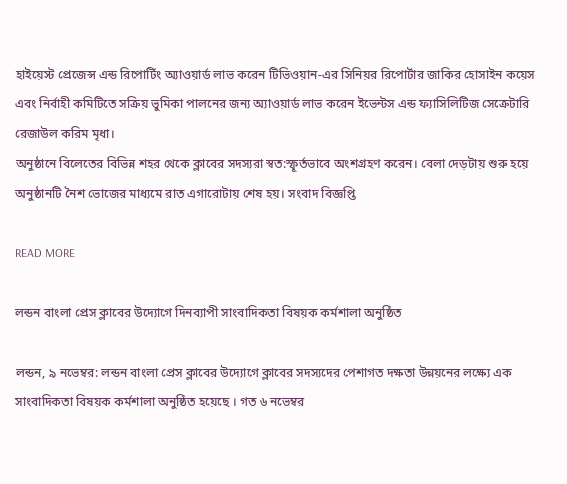হাইয়েস্ট প্রেজেন্স এন্ড রিপোর্টিং অ্যাওয়ার্ড লাভ করেন টিভিওয়ান-এর সিনিয়র রিপোর্টার জাকির হোসাইন কয়েস এবং নির্বাহী কমিটিতে সক্রিয় ভুমিকা পালনের জন্য অ্যাওয়ার্ড লাভ করেন ইভেন্টস এন্ড ফ্যাসিলিটিজ সেক্রেটারি রেজাউল করিম মৃধা।
অনুষ্ঠানে বিলেতের বিভিন্ন শহর থেকে ক্লাবের সদস্যরা স্বত:স্ফূর্তভাবে অংশগ্রহণ করেন। বেলা দেড়টায় শুরু হয়ে অনুষ্ঠানটি নৈশ ভোজের মাধ্যমে রাত এগারোটায় শেষ হয়। সংবাদ বিজ্ঞপ্তি

READ MORE

লন্ডন বাংলা প্রেস ক্লাবের উদ্যোগে দিনব্যাপী সাংবাদিকতা বিষয়ক কর্মশালা অনুষ্ঠিত

লন্ডন, ৯ নভেম্বর: লন্ডন বাংলা প্রেস ক্লাবের উদ্যোগে ক্লাবের সদস্যদের পেশাগত দক্ষতা উন্নয়নের লক্ষ্যে এক সাংবাদিকতা বিষয়ক কর্মশালা অনুষ্ঠিত হয়েছে । গত ৬ নভেম্বর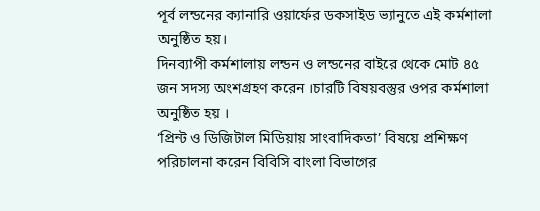পূর্ব লন্ডনের ক্যানারি ওয়ার্ফের ডকসাইড ভ্যানুতে এই কর্মশালা অনুষ্ঠিত হয়।
দিনব্যাপী কর্মশালায় লন্ডন ও লন্ডনের বাইরে থেকে মোট ৪৫ জন সদস্য অংশগ্রহণ করেন ।চারটি বিষয়বস্তুর ওপর কর্মশালা অনুষ্ঠিত হয় ।
‘প্রিন্ট ও ডিজিটাল মিডিয়ায় সাংবাদিকতা’ বিষয়ে প্রশিক্ষণ পরিচালনা করেন বিবিসি বাংলা বিভাগের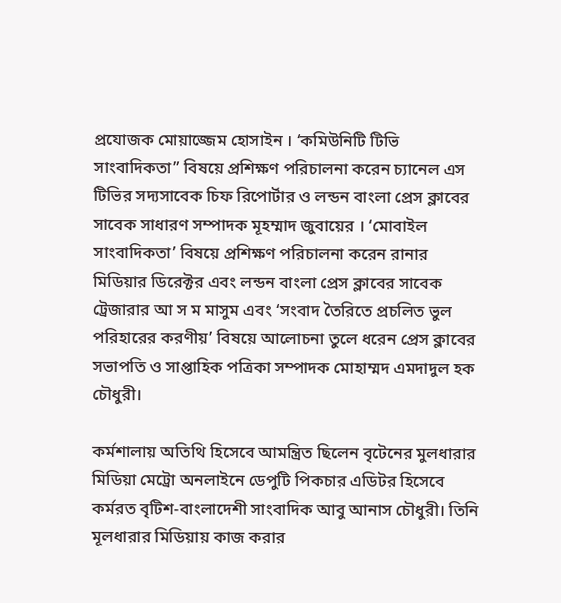প্রযোজক মোয়াজ্জেম হোসাইন । ‘কমিউনিটি টিভি সাংবাদিকতা” বিষয়ে প্রশিক্ষণ পরিচালনা করেন চ্যানেল এস টিভির সদ্যসাবেক চিফ রিপোর্টার ও লন্ডন বাংলা প্রেস ক্লাবের সাবেক সাধারণ সম্পাদক মূহম্মাদ জুবায়ের । ‘মোবাইল সাংবাদিকতা’ বিষয়ে প্রশিক্ষণ পরিচালনা করেন রানার মিডিয়ার ডিরেক্টর এবং লন্ডন বাংলা প্রেস ক্লাবের সাবেক ট্রেজারার আ স ম মাসুম এবং ‘সংবাদ তৈরিতে প্রচলিত ভুল পরিহারের করণীয়’ বিষয়ে আলোচনা তুলে ধরেন প্রেস ক্লাবের সভাপতি ও সাপ্তাহিক পত্রিকা সম্পাদক মোহাম্মদ এমদাদুল হক চৌধুরী।

কর্মশালায় অতিথি হিসেবে আমন্ত্রিত ছিলেন বৃটেনের মুলধারার মিডিয়া মেট্রো অনলাইনে ডেপুটি পিকচার এডিটর হিসেবে কর্মরত বৃটিশ-বাংলাদেশী সাংবাদিক আবু আনাস চৌধুরী। তিনি মূলধারার মিডিয়ায় কাজ করার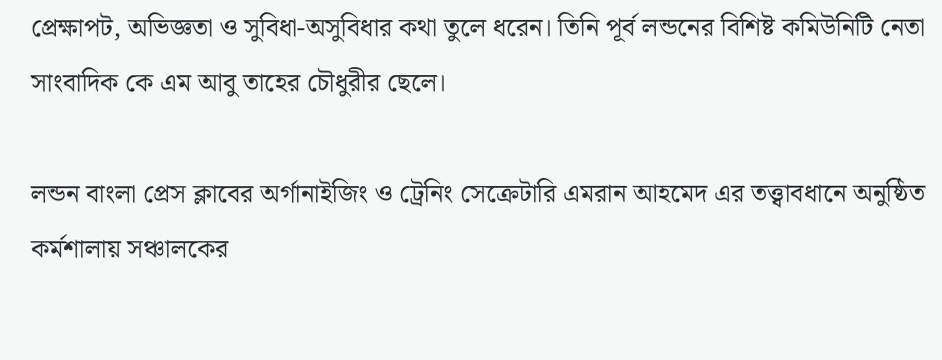প্রেক্ষাপট, অভিজ্ঞতা ও সুবিধা-অসুবিধার কথা তুলে ধরেন। তিনি পূর্ব লন্ডনের বিশিষ্ট কমিউনিটি নেতা সাংবাদিক কে এম আবু তাহের চৌধুরীর ছেলে।

লন্ডন বাংলা প্রেস ক্লাবের অর্গানাইজিং ও ট্রেনিং সেক্রেটারি এমরান আহমেদ এর তত্ত্বাবধানে অনুষ্ঠিত কর্মশালায় সঞ্চালকের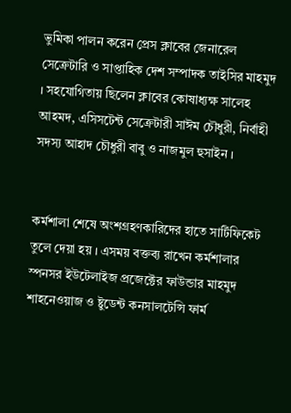ভুমিকা পালন করেন প্রেস ক্লাবের জেনারেল সেক্রেটারি ও সাপ্তাহিক দেশ সম্পাদক তাইসির মাহমুদ । সহযোগিতায় ছিলেন ক্লাবের কোষাধ্যক্ষ সালেহ আহমদ, এসিসটেন্ট সেক্রেটারী সাঈম চৌধুরী, নির্বাহী সদস্য আহাদ চৌধুরী বাবু ও নাজমুল হুসাইন ।


কর্মশালা শেষে অংশগ্রহণকারিদের হাতে সার্টিফিকেট তুলে দেয়া হয় । এসময় বক্তব্য রাখেন কর্মশালার স্পনসর ইউটেলাইজ প্রজেক্টের ফাউন্ডার মাহমুদ শাহনেওয়াজ ও ষ্টুডেন্ট কনসালটেন্সি ফার্ম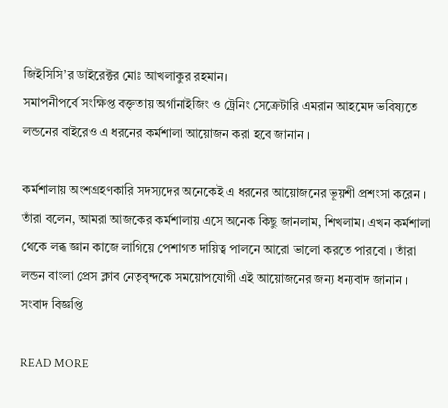জিইসিসি’র ডাইরেক্টর মোঃ আখলাকুর রহমান।
সমাপনীপর্বে সংক্ষিপ্ত বক্তৃতায় অর্গানাইজিং ও ট্রেনিং সেক্রেটারি এমরান আহমেদ ভবিষ্যতে লন্ডনের বাইরেও এ ধরনের কর্মশালা আয়োজন করা হবে জানান ।

কর্মশালায় অংশগ্রহণকারি সদস্যদের অনেকেই এ ধরনের আয়োজনের ভূয়শী প্রশংসা করেন । তাঁরা বলেন, আমরা আজকের কর্মশালায় এসে অনেক কিছু জানলাম, শিখলাম। এখন কর্মশালা থেকে লব্ধ জ্ঞান কাজে লাগিয়ে পেশাগত দায়িত্ব পালনে আরো ভালো করতে পারবো । তাঁরা লন্ডন বাংলা প্রেস ক্লাব নেতৃবৃন্দকে সময়োপযোগী এই আয়োজনের জন্য ধন্যবাদ জানান । সংবাদ বিজ্ঞপ্তি

READ MORE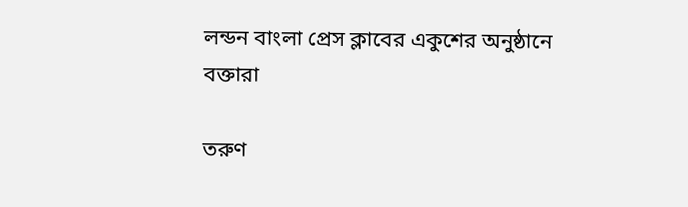লন্ডন বাংলা প্রেস ক্লাবের একুশের অনুষ্ঠানে বক্তারা

তরুণ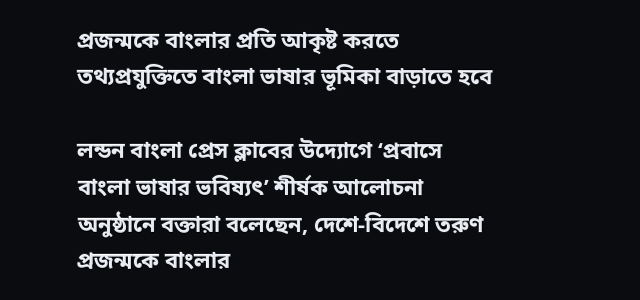প্রজন্মকে বাংলার প্রতি আকৃষ্ট করতে
তথ্যপ্রযুক্তিতে বাংলা ভাষার ভূমিকা বাড়াতে হবে

লন্ডন বাংলা প্রেস ক্লাবের উদ্যোগে ‘প্রবাসে বাংলা ভাষার ভবিষ্যৎ’ শীর্ষক আলোচনা অনুষ্ঠানে বক্তারা বলেছেন, দেশে-বিদেশে তরুণ প্রজন্মকে বাংলার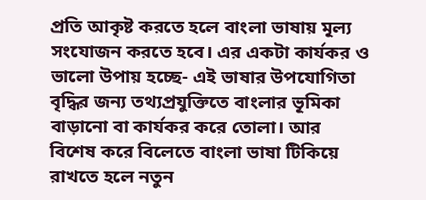প্রতি আকৃষ্ট করতে হলে বাংলা ভাষায় মূল্য সংযোজন করতে হবে। এর একটা কার্যকর ও ভালো উপায় হচ্ছে- এই ভাষার উপযোগিতা বৃদ্ধির জন্য তথ্যপ্রযুক্তিতে বাংলার ভূমিকা বাড়ানো বা কার্যকর করে তোলা। আর বিশেষ করে বিলেতে বাংলা ভাষা টিকিয়ে রাখতে হলে নতুন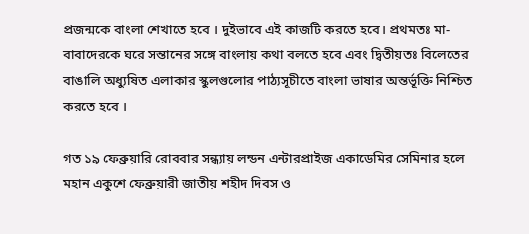প্রজন্মকে বাংলা শেখাতে হবে । দুইভাবে এই কাজটি করতে হবে। প্রথমতঃ মা-বাবাদেরকে ঘরে সন্তানের সঙ্গে বাংলায় কথা বলতে হবে এবং দ্বিতীয়তঃ বিলেতের বাঙালি অধ্যুষিত এলাকার স্কুলগুলোর পাঠ্যসূচীতে বাংলা ভাষার অন্তর্ভূক্তি নিশ্চিত করতে হবে ।

গত ১৯ ফেব্রুয়ারি রোববার সন্ধ্যায় লন্ডন এন্টারপ্রাইজ একাডেমির সেমিনার হলে মহান একুশে ফেব্রুয়ারী জাতীয় শহীদ দিবস ও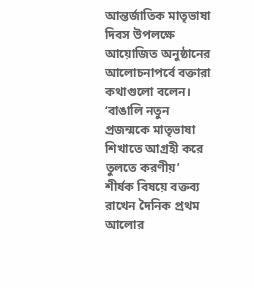আন্তর্জাতিক মাতৃভাষা দিবস উপলক্ষে আয়োজিত অনুষ্ঠানের আলোচনাপর্বে বক্তারা কথাগুলো বলেন।
‘বাঙালি নতুন প্রজন্মকে মাতৃভাষা শিখাতে আগ্রহী করে তুলতে করণীয়’ শীর্ষক বিষয়ে বক্তব্য রাখেন দৈনিক প্রথম আলোর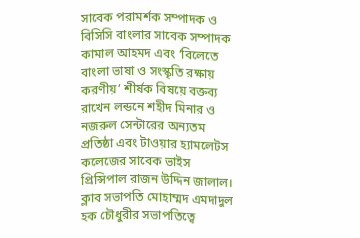সাবেক পরামর্শক সম্পাদক ও বিসিসি বাংলার সাবেক সম্পাদক কামাল আহমদ এবং ‘বিলেতে বাংলা ভাষা ও সংস্কৃতি রক্ষায় করণীয়’ শীর্ষক বিষয়ে বক্তব্য রাখেন লন্ডনে শহীদ মিনার ও নজরুল সেন্টারের অন্যতম প্রতিষ্ঠা এবং টাওয়ার হ্যামলেটস কলেজের সাবেক ভাইস প্রিন্সিপাল রাজন উদ্দিন জালাল।
ক্লাব সভাপতি মোহাম্মদ এমদাদুল হক চৌধুরীর সভাপতিত্বে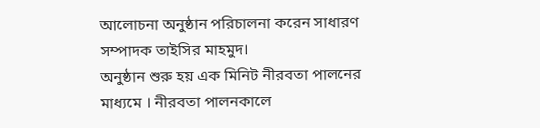আলোচনা অনুষ্ঠান পরিচালনা করেন সাধারণ সম্পাদক তাইসির মাহমুদ।
অনুষ্ঠান শুরু হয় এক মিনিট নীরবতা পালনের মাধ্যমে । নীরবতা পালনকালে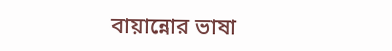বায়ান্নোর ভাষা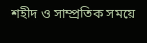শহীদ ও সাম্প্রতিক সময়ে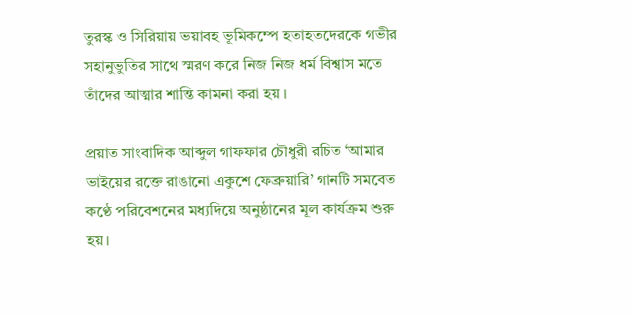তুরস্ক ও সিরিয়ায় ভয়াবহ ভূমিকম্পে হতাহতদেরকে গভীর সহানুভুতির সাথে স্মরণ করে নিজ নিজ ধর্ম বিশ্বাস মতে তাঁদের আত্মার শান্তি কামনা করা হয় ।

প্রয়াত সাংবাদিক আব্দুল গাফফার চৌধুরী রচিত ‘আমার ভাইয়ের রক্তে রাঙানো একুশে ফেব্রুয়ারি’ গানটি সমবেত কণ্ঠে পরিবেশনের মধ্যদিয়ে অনুষ্ঠানের মূল কার্যক্রম শুরু হয়।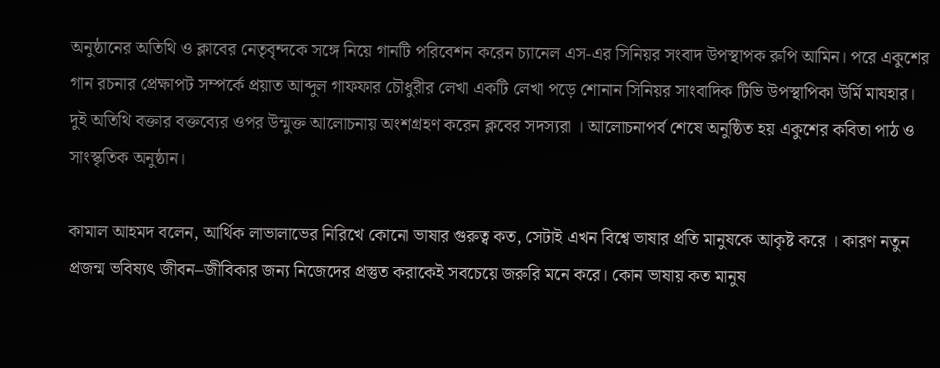অনুষ্ঠানের অতিথি ও ক্লাবের নেতৃবৃন্দকে সঙ্গে নিয়ে গানটি পরিবেশন করেন চ্যানেল এস-এর সিনিয়র সংবাদ উপস্থাপক রুপি আমিন। পরে একুশের গান রচনার প্রেক্ষাপট সম্পর্কে প্রয়াত আব্দুল গাফফার চৌধুরীর লেখা একটি লেখা পড়ে শোনান সিনিয়র সাংবাদিক টিভি উপস্থাপিকা উর্মি মাযহার। দুই অতিথি বক্তার বক্তব্যের ওপর উন্মুক্ত আলোচনায় অংশগ্রহণ করেন ক্লবের সদস্যরা । আলোচনাপর্ব শেষে অনুষ্ঠিত হয় একুশের কবিতা পাঠ ও সাংস্কৃতিক অনুষ্ঠান।

কামাল আহমদ বলেন, আর্থিক লাভালাভের নিরিখে কোনো ভাষার গুরুত্ব কত, সেটাই এখন বিশ্বে ভাষার প্রতি মানুষকে আকৃষ্ট করে । কারণ নতুন প্রজন্ম ভবিষ্যৎ জীবন–জীবিকার জন্য নিজেদের প্রস্তুত করাকেই সবচেয়ে জরুরি মনে করে। কোন ভাষায় কত মানুষ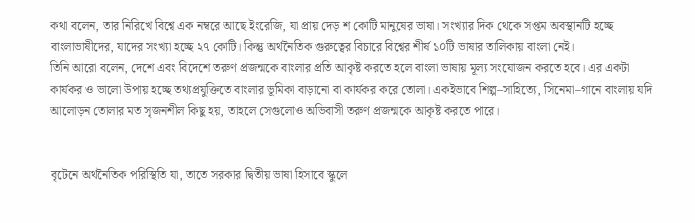কথা বলেন, তার নিরিখে বিশ্বে এক নম্বরে আছে ইংরেজি, যা প্রায় দেড় শ কোটি মানুষের ভাষা। সংখ্যার দিক থেকে সপ্তম অবস্থানটি হচ্ছে বাংলাভাষীদের, যাদের সংখ্যা হচ্ছে ২৭ কোটি। কিন্তু অর্থনৈতিক গুরুত্বের বিচারে বিশ্বের শীর্ষ ১০টি ভাষার তালিকায় বাংলা নেই।
তিনি আরো বলেন, দেশে এবং বিদেশে তরুণ প্রজন্মকে বাংলার প্রতি আকৃষ্ট করতে হলে বাংলা ভাষায় মূল্য সংযোজন করতে হবে। এর একটা কার্যকর ও ভালো উপায় হচ্ছে তথ্যপ্রযুক্তিতে বাংলার ভূমিকা বাড়ানো বা কার্যকর করে তোলা। একইভাবে শিল্প–সাহিত্যে, সিনেমা–গানে বাংলায় যদি আলোড়ন তোলার মত সৃজনশীল কিছু হয়, তাহলে সেগুলোও অভিবাসী তরুণ প্রজন্মকে আকৃষ্ট করতে পারে।


বৃটেনে অর্থনৈতিক পরিস্থিতি যা, তাতে সরকার দ্বিতীয় ভাষা হিসাবে স্কুলে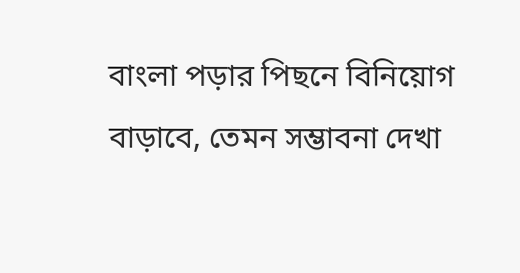বাংলা পড়ার পিছনে বিনিয়োগ বাড়াবে, তেমন সম্ভাবনা দেখা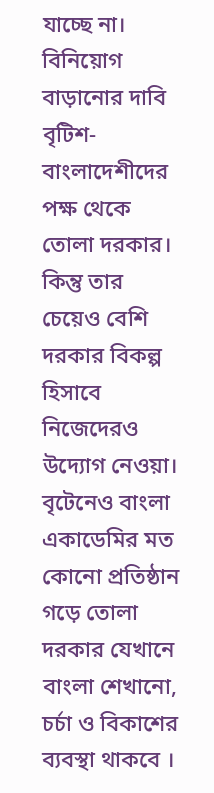যাচ্ছে না। বিনিয়োগ বাড়ানোর দাবি বৃটিশ-বাংলাদেশীদের পক্ষ থেকে তোলা দরকার। কিন্তু তার চেয়েও বেশি দরকার বিকল্প হিসাবে নিজেদেরও উদ্যোগ নেওয়া। বৃটেনেও বাংলা একাডেমির মত কোনো প্রতিষ্ঠান গড়ে তোলা দরকার যেখানে বাংলা শেখানো, চর্চা ও বিকাশের ব্যবস্থা থাকবে ।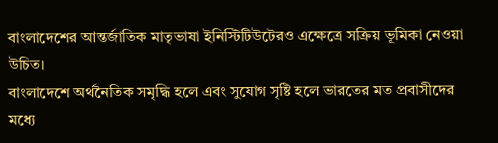বাংলাদেশের আন্তর্জাতিক মাতৃভাষা ইনিস্টিটিউটেরও এক্ষেত্রে সক্রিয় ভূমিকা নেওয়া উচিত।
বাংলাদেশে অর্থনৈতিক সমৃদ্ধি হলে এবং সুযোগ সৃষ্টি হলে ভারতের মত প্রবাসীদের মধ্যে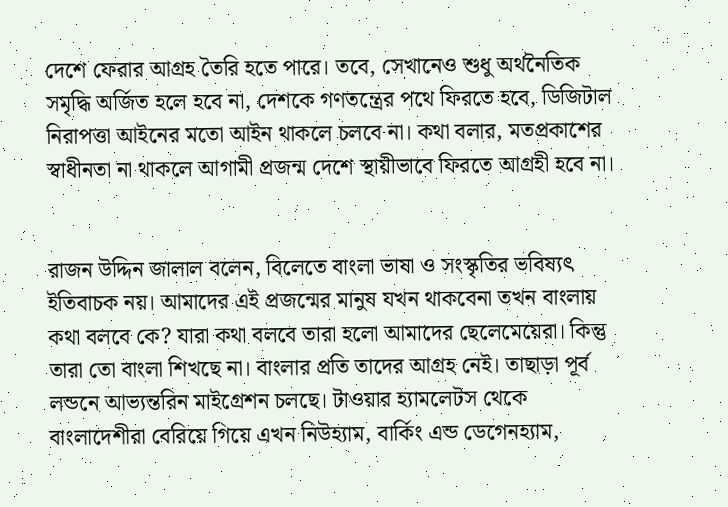দেশে ফেরার আগ্রহ তৈরি হতে পারে। তবে, সেখানেও শুধু অর্থনৈতিক সমৃদ্ধি অর্জিত হলে হবে না, দেশকে গণতন্ত্রের পথে ফিরতে হবে, ডিজিটাল নিরাপত্তা আইনের মতো আইন থাকলে চলবে না। কথা বলার, মতপ্রকাশের স্বাধীনতা না থাকলে আগামী প্রজন্ম দেশে স্থায়ীভাবে ফিরতে আগ্রহী হবে না।


রাজন উদ্দিন জালাল বলেন, বিলেতে বাংলা ভাষা ও সংস্কৃতির ভবিষ্যৎ ইতিবাচক নয়। আমাদের এই প্রজন্মের মানুষ যখন থাকবেনা তখন বাংলায় কথা বলবে কে? যারা কথা বলবে তারা হলো আমাদের ছেলেমেয়েরা। কিন্তু তারা তো বাংলা শিখছে না। বাংলার প্রতি তাদের আগ্রহ নেই। তাছাড়া পূর্ব লন্ডনে আভ্যন্তরিন মাইগ্রেশন চলছে। টাওয়ার হ্যামলেটস থেকে বাংলাদেশীরা বেরিয়ে গিয়ে এখন নিউহ্যাম, বার্কিং এন্ড ডেগেনহ্যাম,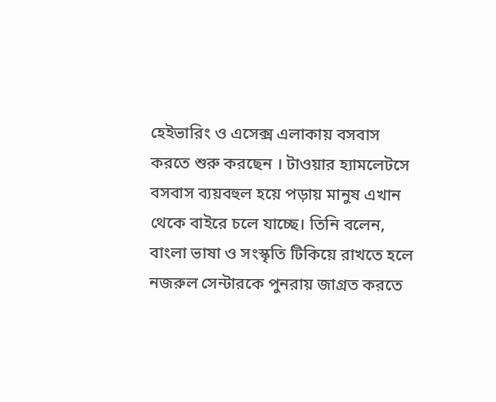হেইভারিং ও এসেক্স এলাকায় বসবাস করতে শুরু করছেন । টাওয়ার হ্যামলেটসে বসবাস ব্যয়বহুল হয়ে পড়ায় মানুষ এখান থেকে বাইরে চলে যাচ্ছে। তিনি বলেন, বাংলা ভাষা ও সংস্কৃতি টিকিয়ে রাখতে হলে নজরুল সেন্টারকে পুনরায় জাগ্রত করতে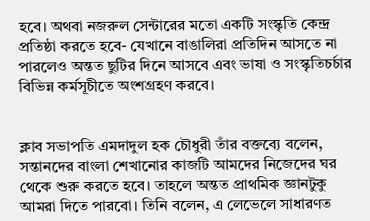হবে। অথবা নজরুল সেন্টারের মতো একটি সংস্কৃতি কেন্দ্র প্রতিষ্ঠা করতে হবে- যেখানে বাঙালিরা প্রতিদিন আসতে না পারলেও অন্তত ছুটির দিনে আসবে এবং ভাষা ও সংস্কৃতিচর্চার বিভিন্ন কর্মসূচীতে অংশগ্রহণ করবে।


ক্লাব সভাপতি এমদাদুল হক চৌধুরী তাঁর বক্তব্যে বলেন, সন্তানদের বাংলা শেখানোর কাজটি আমদের নিজেদের ঘর থেকে শুরু করতে হবে। তাহলে অন্তত প্রাথমিক জ্ঞানটুকু আমরা দিতে পারবো। তিনি বলেন, এ লেভেলে সাধারণত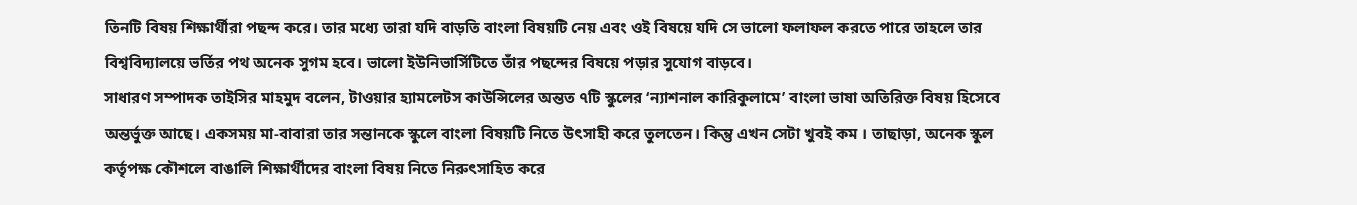তিনটি বিষয় শিক্ষার্থীরা পছন্দ করে। তার মধ্যে তারা যদি বাড়তি বাংলা বিষয়টি নেয় এবং ওই বিষয়ে যদি সে ভালো ফলাফল করতে পারে তাহলে তার বিশ্ববিদ্যালয়ে ভর্তির পথ অনেক সুগম হবে। ভালো ইউনিভার্সিটিতে তাঁর পছন্দের বিষয়ে পড়ার সুযোগ বাড়বে।
সাধারণ সম্পাদক তাইসির মাহমুদ বলেন, টাওয়ার হ্যামলেটস কাউন্সিলের অন্তত ৭টি স্কুলের ‘ন্যাশনাল কারিকুলামে’ বাংলা ভাষা অতিরিক্ত বিষয় হিসেবে অন্তর্ভুক্ত আছে। একসময় মা-বাবারা তার সন্তানকে স্কুলে বাংলা বিষয়টি নিতে উৎসাহী করে তুলতেন। কিন্তু এখন সেটা খুবই কম । তাছাড়া, অনেক স্কুল কর্তৃপক্ষ কৌশলে বাঙালি শিক্ষার্থীদের বাংলা বিষয় নিতে নিরুৎসাহিত করে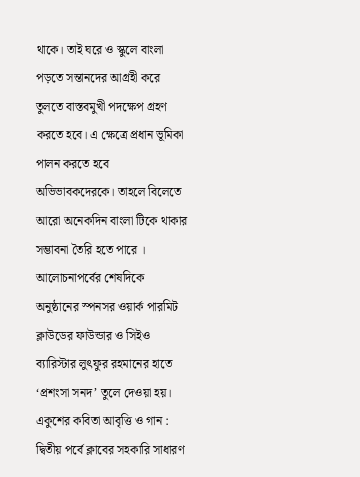থাকে। তাই ঘরে ও স্কুলে বাংলা পড়তে সন্তানদের আগ্রহী করে তুলতে বাস্তবমুখী পদক্ষেপ গ্রহণ করতে হবে। এ ক্ষেত্রে প্রধান ভূমিকা পালন করতে হবে অভিভাবকদেরকে। তাহলে বিলেতে আরো অনেকদিন বাংলা টিকে থাকার সম্ভাবনা তৈরি হতে পারে ।
আলোচনাপর্বের শেষদিকে অনুষ্ঠানের স্পনসর ওয়ার্ক পারমিট ক্লাউডের ফাউন্ডার ও সিইও ব্যারিস্টার লুৎফুর রহমানের হাতে ‘প্রশংসা সনদ’ তুলে দেওয়া হয়।
একুশের কবিতা আবৃত্তি ও গান :
দ্বিতীয় পর্বে ক্লাবের সহকারি সাধারণ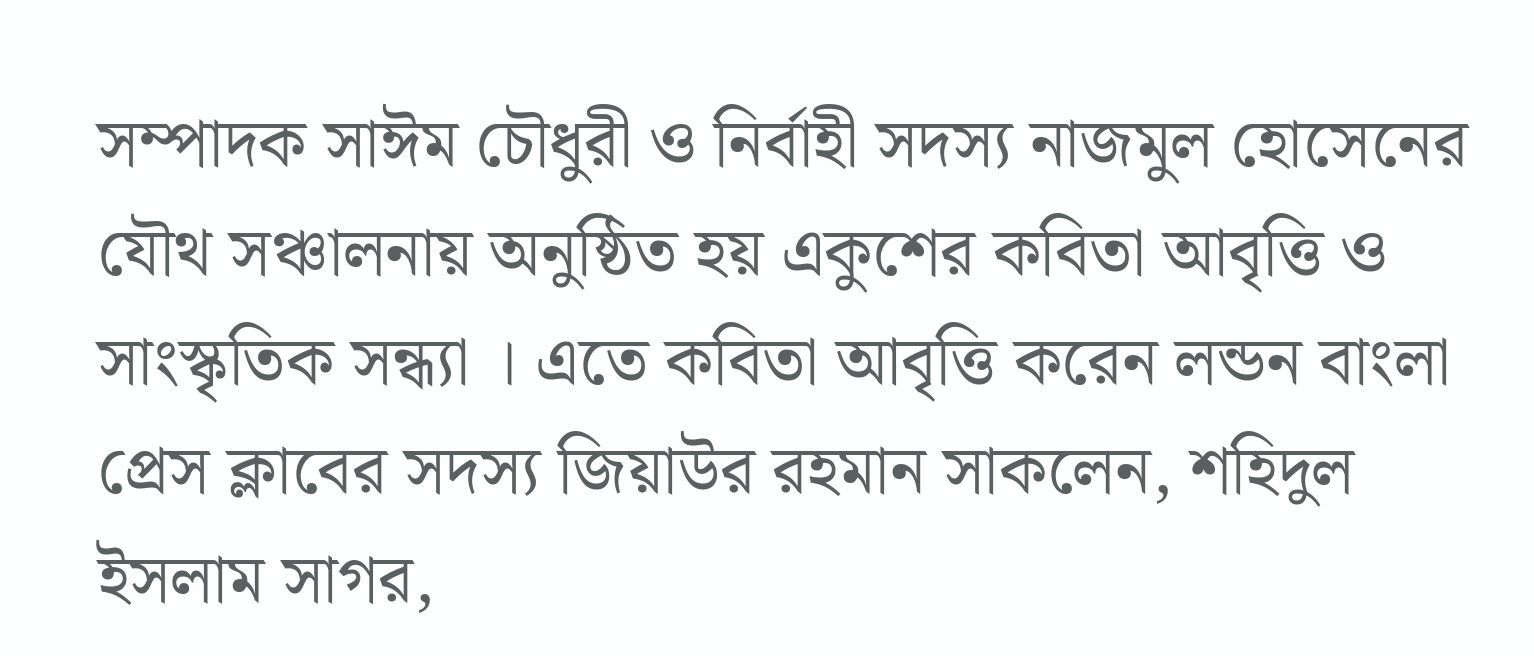সম্পাদক সাঈম চৌধুরী ও নির্বাহী সদস্য নাজমুল হোসেনের যৌথ সঞ্চালনায় অনুষ্ঠিত হয় একুশের কবিতা আবৃত্তি ও সাংস্কৃতিক সন্ধ্যা । এতে কবিতা আবৃত্তি করেন লন্ডন বাংলা প্রেস ক্লাবের সদস্য জিয়াউর রহমান সাকলেন, শহিদুল ইসলাম সাগর,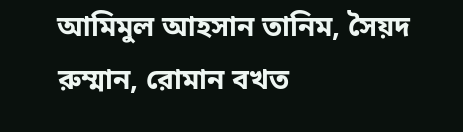আমিমুল আহসান তানিম, সৈয়দ রুম্মান, রোমান বখত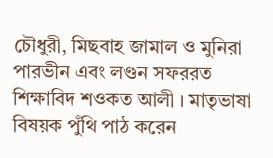চৌধুরী, মিছবাহ জামাল ও মুনিরা পারভীন এবং লণ্ডন সফররত শিক্ষাবিদ শওকত আলী । মাতৃভাষা বিষয়ক পুঁথি পাঠ করেন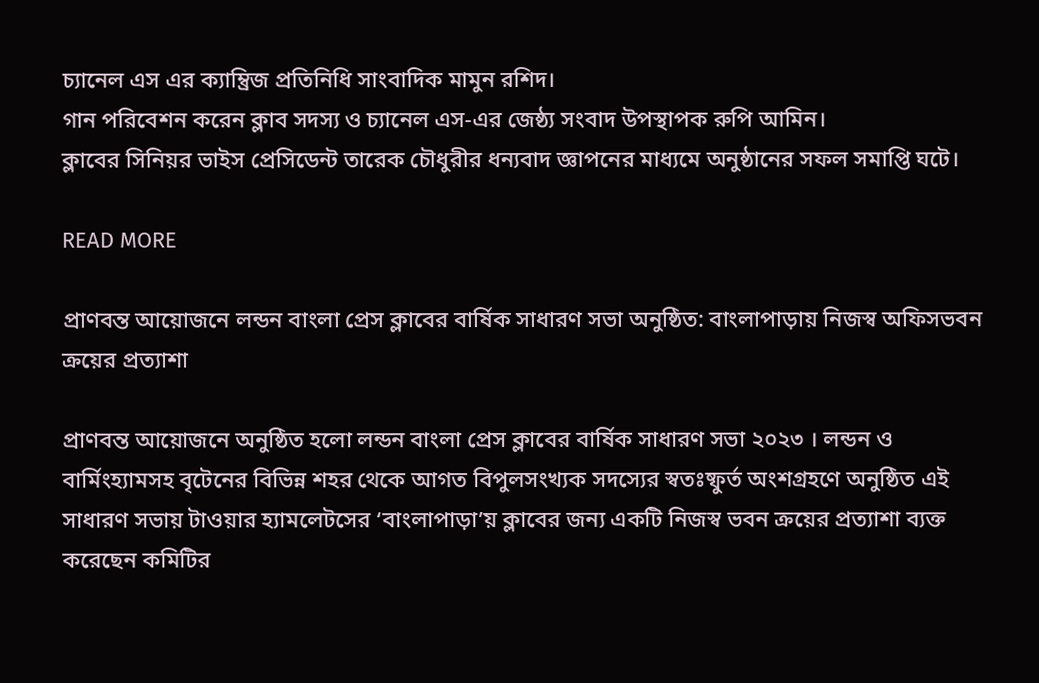চ্যানেল এস এর ক্যাম্ব্রিজ প্রতিনিধি সাংবাদিক মামুন রশিদ।
গান পরিবেশন করেন ক্লাব সদস্য ও চ্যানেল এস-এর জেষ্ঠ্য সংবাদ উপস্থাপক রুপি আমিন।
ক্লাবের সিনিয়র ভাইস প্রেসিডেন্ট তারেক চৌধুরীর ধন্যবাদ জ্ঞাপনের মাধ্যমে অনুষ্ঠানের সফল সমাপ্তি ঘটে।

READ MORE

প্রাণবন্ত আয়োজনে লন্ডন বাংলা প্রেস ক্লাবের বার্ষিক সাধারণ সভা অনুষ্ঠিত: বাংলাপাড়ায় নিজস্ব অফিসভবন ক্রয়ের প্রত্যাশা

প্রাণবন্ত আয়োজনে অনুষ্ঠিত হলো লন্ডন বাংলা প্রেস ক্লাবের বার্ষিক সাধারণ সভা ২০২৩ । লন্ডন ও বার্মিংহ্যামসহ বৃটেনের বিভিন্ন শহর থেকে আগত বিপুলসংখ্যক সদস্যের স্বতঃষ্ফুর্ত অংশগ্রহণে অনুষ্ঠিত এই সাধারণ সভায় টাওয়ার হ্যামলেটসের ‘বাংলাপাড়া’য় ক্লাবের জন্য একটি নিজস্ব ভবন ক্রয়ের প্রত্যাশা ব্যক্ত করেছেন কমিটির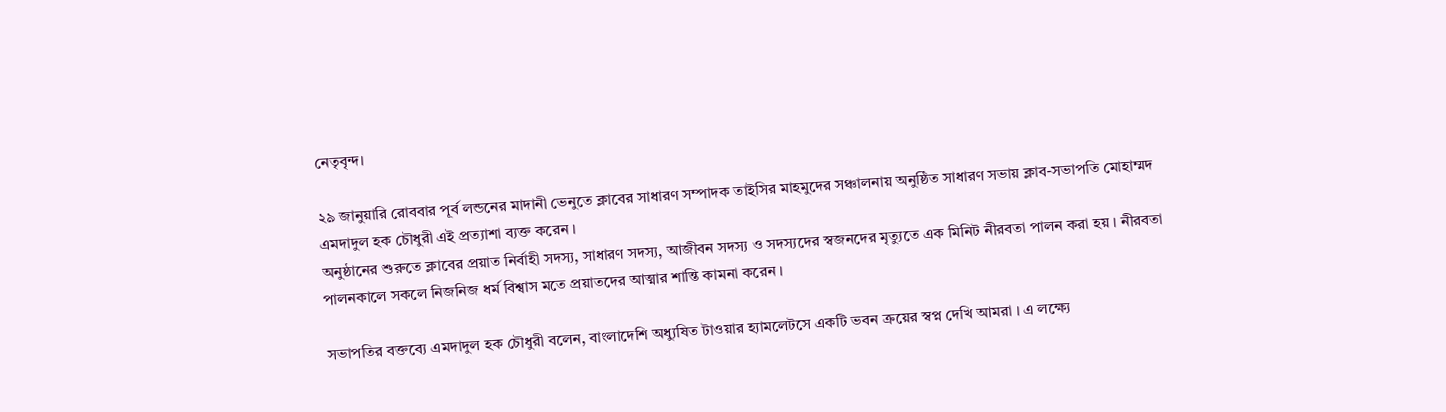নেতৃবৃন্দ।

২৯ জানুয়ারি রোববার পূর্ব লন্ডনের মাদানী ভেনুতে ক্লাবের সাধারণ সম্পাদক তাইসির মাহমুদের সঞ্চালনায় অনুষ্ঠিত সাধারণ সভায় ক্লাব-সভাপতি মোহাম্মদ এমদাদুল হক চৌধুরী এই প্রত্যাশা ব্যক্ত করেন ।
অনুষ্ঠানের শুরুতে ক্লাবের প্রয়াত নির্বাহী সদস্য, সাধারণ সদস্য, আজীবন সদস্য ও সদস্যদের স্বজনদের মৃত্যুতে এক মিনিট নীরবতা পালন করা হয় । নীরবতা পালনকালে সকলে নিজনিজ ধর্ম বিশ্বাস মতে প্রয়াতদের আত্মার শান্তি কামনা করেন ।

সভাপতির বক্তব্যে এমদাদুল হক চৌধুরী বলেন, বাংলাদেশি অধ্যুষিত টাওয়ার হ্যামলেটসে একটি ভবন ক্রয়ের স্বপ্ন দেখি আমরা । এ লক্ষ্যে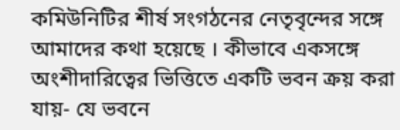কমিউনিটির শীর্ষ সংগঠনের নেতৃবৃন্দের সঙ্গে আমাদের কথা হয়েছে । কীভাবে একসঙ্গে অংশীদারিত্বের ভিত্তিতে একটি ভবন ক্রয় করা যায়- যে ভবনে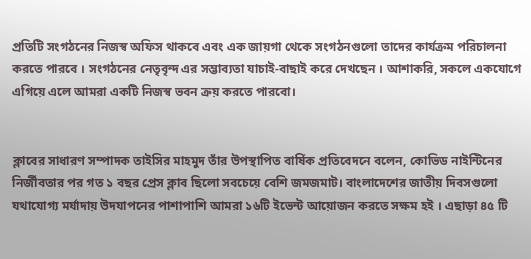প্রতিটি সংগঠনের নিজস্ব অফিস থাকবে এবং এক জায়গা থেকে সংগঠনগুলো তাদের কার্যক্রম পরিচালনা করতে পারবে । সংগঠনের নেতৃবৃন্দ এর সম্ভাব্যতা যাচাই-বাছাই করে দেখছেন । আশাকরি, সকলে একযোগে এগিয়ে এলে আমরা একটি নিজস্ব ভবন ক্রয় করতে পারবো।


ক্লাবের সাধারণ সম্পাদক তাইসির মাহমুদ তাঁর উপস্থাপিত বার্ষিক প্রতিবেদনে বলেন, কোভিড নাইন্টিনের নির্জীবতার পর গত ১ বছর প্রেস ক্লাব ছিলো সবচেয়ে বেশি জমজমাট। বাংলাদেশের জাতীয় দিবসগুলো যথাযোগ্য মর্যাদায় উদযাপনের পাশাপাশি আমরা ১৬টি ইভেন্ট আয়োজন করতে সক্ষম হই । এছাড়া ৪৫ টি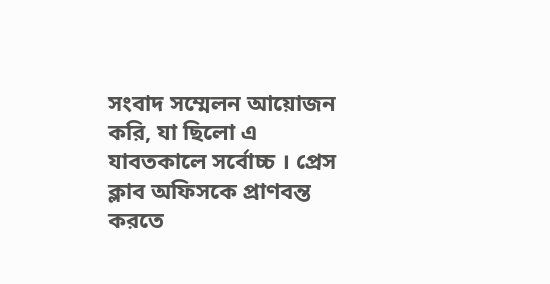সংবাদ সম্মেলন আয়োজন করি, যা ছিলো এ যাবতকালে সর্বোচ্চ । প্রেস ক্লাব অফিসকে প্রাণবন্ত করতে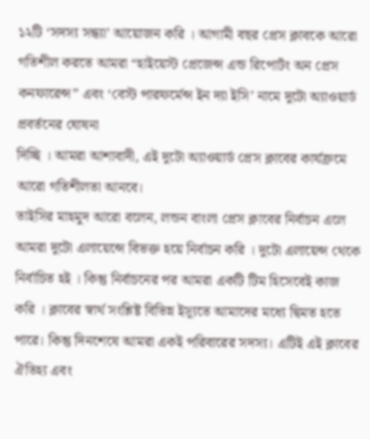১২টি ‘সদস্য সন্ধ্যা’ আয়োজন করি । আগামী বছর প্রেস ক্লাবকে আরো গতিশীল করতে আমরা “হাইয়েস্ট প্রেজেন্স এন্ড রিপোর্টং অন প্রেস কনফারেন্স” এবং ‘বেস্ট পারফর্মেন্স ইন দ্যা ইসি’ নামে দুটো অ্যাওয়ার্ড প্রবর্তনের ঘোষনা
দিচ্ছি । আমরা আশাবাদী, এই দুটো অ্যাওয়ার্ড প্রেস ক্লাবের কার্যক্রমে আরো গতিশীলতা আনবে।
তাইসির মাহমুদ আরো বলেন, লন্ডন বাংলা প্রেস ক্লাবের নির্বাচন এলে আমরা দুটো এলায়েন্সে বিভক্ত হয়ে নির্বাচন করি । দুটো এলায়েন্স থেকে নির্বাচিত হই । কিন্তু নির্বাচনের পর আমরা একটি টিম হিসেবেই কাজ করি । ক্লাবের স্বার্থ সংশ্লিষ্ট বিভিন্ন ইস্যূতে আমাদের মধ্যে দ্বিমত হতে পারে। কিন্তু দিনশেষে আমরা একই পরিবারের সদস্য। এটিই এই ক্লাবের ঐতিহ্য এবং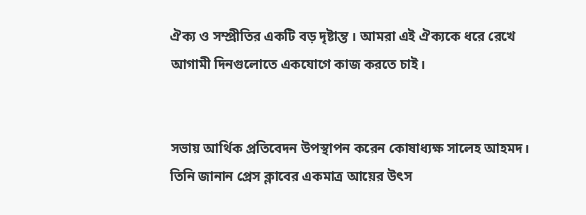ঐক্য ও সম্প্রীতির একটি বড় দৃষ্টান্ত । আমরা এই ঐক্যকে ধরে রেখে আগামী দিনগুলোতে একযোগে কাজ করতে চাই।


সভায় আর্থিক প্রতিবেদন উপস্থাপন করেন কোষাধ্যক্ষ সালেহ আহমদ। তিনি জানান প্রেস ক্লাবের একমাত্র আয়ের উৎস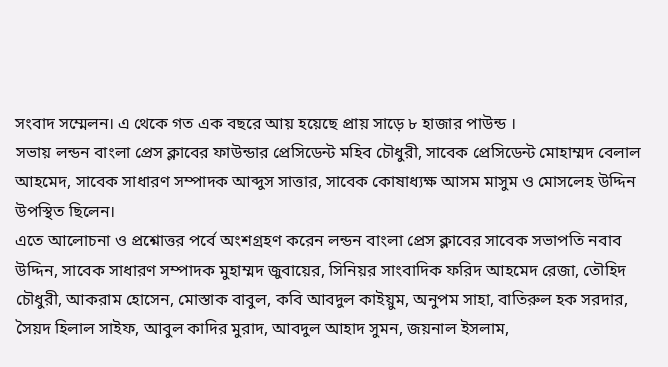সংবাদ সম্মেলন। এ থেকে গত এক বছরে আয় হয়েছে প্রায় সাড়ে ৮ হাজার পাউন্ড ।
সভায় লন্ডন বাংলা প্রেস ক্লাবের ফাউন্ডার প্রেসিডেন্ট মহিব চৌধুরী, সাবেক প্রেসিডেন্ট মোহাম্মদ বেলাল আহমেদ, সাবেক সাধারণ সম্পাদক আব্দুস সাত্তার, সাবেক কোষাধ্যক্ষ আসম মাসুম ও মোসলেহ উদ্দিন উপস্থিত ছিলেন।
এতে আলোচনা ও প্রশ্নোত্তর পর্বে অংশগ্রহণ করেন লন্ডন বাংলা প্রেস ক্লাবের সাবেক সভাপতি নবাব উদ্দিন, সাবেক সাধারণ সম্পাদক মুহাম্মদ জুবায়ের, সিনিয়র সাংবাদিক ফরিদ আহমেদ রেজা, তৌহিদ চৌধুরী, আকরাম হোসেন, মোস্তাক বাবুল, কবি আবদুল কাইয়ুম, অনুপম সাহা, বাতিরুল হক সরদার, সৈয়দ হিলাল সাইফ, আবুল কাদির মুরাদ, আবদুল আহাদ সুমন, জয়নাল ইসলাম,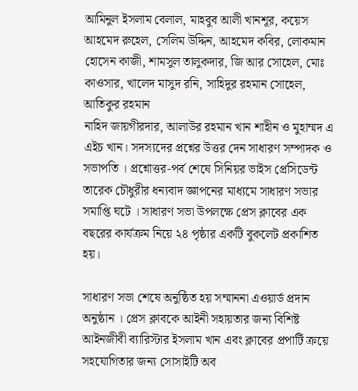আমিনুল ইসলাম বেলাল, মাহবুব আলী খানশূর, কয়েস আহমেদ রুহেল, সেলিম উদ্দিন, আহমেদ কবির, লোকমান হোসেন কাজী, শামসুল তালুকদার, জি আর সোহেল, মোঃ কাওসার, খালেদ মাসুদ রনি, সাহিদুর রহমান সোহেল, আতিকুর রহমান
নাহিদ জায়গীরদার, আলাউর রহমান খান শাহীন ও মুহাম্মদ এ এইচ খান। সদস্যদের প্রশ্নের উত্তর দেন সাধারণ সম্পাদক ও সভাপতি । প্রশ্নোত্তর-পর্ব শেষে সিনিয়র ভাইস প্রেসিডেন্ট তারেক চৌধুরীর ধন্যবাদ জ্ঞাপনের মাধ্যমে সাধারণ সভার সমাপ্তি ঘটে । সাধারণ সভা উপলক্ষে প্রেস ক্লাবের এক বছরের কার্যক্রম নিয়ে ২৪ পৃষ্ঠার একটি বুকলেট প্রকাশিত হয়।

সাধারণ সভা শেষে অনুষ্ঠিত হয় সম্মাননা এওয়ার্ড প্রদান অনুষ্ঠান । প্রেস ক্লাবকে আইনী সহায়তার জন্য বিশিষ্ট আইনজীবী ব্যারিস্টার ইসলাম খান এবং ক্লাবের প্রপার্টি ক্রয়ে সহযোগিতার জন্য সোসাইটি অব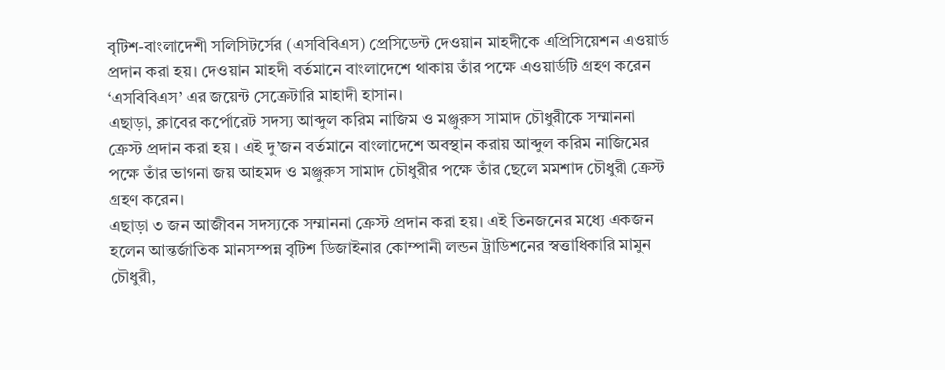বৃটিশ-বাংলাদেশী সলিসিটর্সের (এসবিবিএস) প্রেসিডেন্ট দেওয়ান মাহদীকে এপ্রিসিয়েশন এওয়ার্ড প্রদান করা হয়। দেওয়ান মাহদী বর্তমানে বাংলাদেশে থাকায় তাঁর পক্ষে এওয়ার্ডটি গ্রহণ করেন ‘এসবিবিএস’ এর জয়েন্ট সেক্রেটারি মাহাদী হাসান।
এছাড়া, ক্লাবের কর্পোরেট সদস্য আব্দুল করিম নাজিম ও মঞ্জুরুস সামাদ চৌধুরীকে সম্মাননা ক্রেস্ট প্রদান করা হয় । এই দু’জন বর্তমানে বাংলাদেশে অবস্থান করায় আব্দুল করিম নাজিমের পক্ষে তাঁর ভাগনা জয় আহমদ ও মঞ্জুরুস সামাদ চৌধুরীর পক্ষে তাঁর ছেলে মমশাদ চৌধুরী ক্রেস্ট গ্রহণ করেন।
এছাড়া ৩ জন আজীবন সদস্যকে সম্মাননা ক্রেস্ট প্রদান করা হয়। এই তিনজনের মধ্যে একজন হলেন আন্তর্জাতিক মানসম্পন্ন বৃটিশ ডিজাইনার কোম্পানী লন্ডন ট্রাডিশনের স্বত্তাধিকারি মামুন চৌধুরী,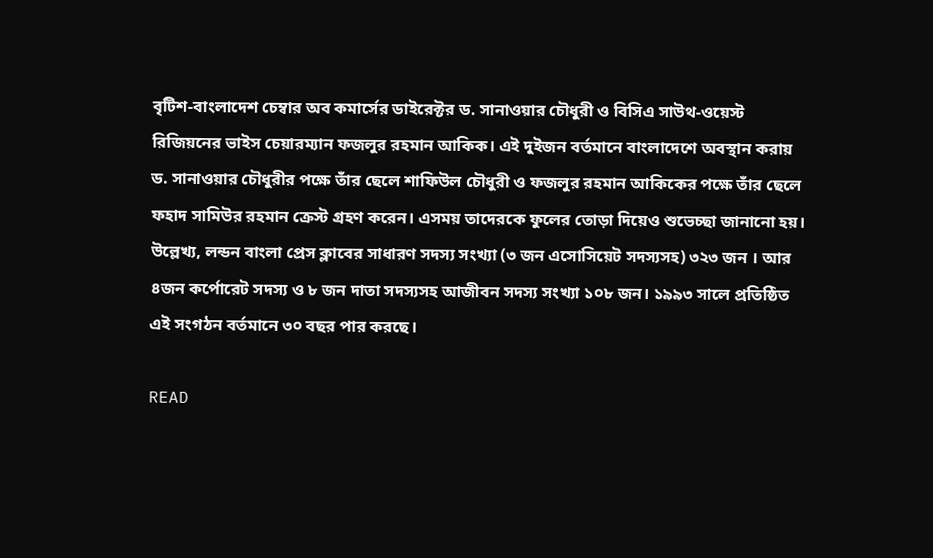বৃটিশ-বাংলাদেশ চেম্বার অব কমার্সের ডাইরেক্টর ড. সানাওয়ার চৌধুরী ও বিসিএ সাউথ-ওয়েস্ট রিজিয়নের ভাইস চেয়ারম্যান ফজলুর রহমান আকিক। এই দুইজন বর্তমানে বাংলাদেশে অবস্থান করায় ড. সানাওয়ার চৌধুরীর পক্ষে তাঁর ছেলে শাফিউল চৌধুরী ও ফজলুর রহমান আকিকের পক্ষে তাঁর ছেলে ফহাদ সামিউর রহমান ক্রেস্ট গ্রহণ করেন। এসময় তাদেরকে ফুলের তোড়া দিয়েও শুভেচ্ছা জানানো হয়।
উল্লেখ্য, লন্ডন বাংলা প্রেস ক্লাবের সাধারণ সদস্য সংখ্যা (৩ জন এসোসিয়েট সদস্যসহ) ৩২৩ জন । আর ৪জন কর্পোরেট সদস্য ও ৮ জন দাতা সদস্যসহ আজীবন সদস্য সংখ্যা ১০৮ জন। ১৯৯৩ সালে প্রতিষ্ঠিত এই সংগঠন বর্তমানে ৩০ বছর পার করছে।

READ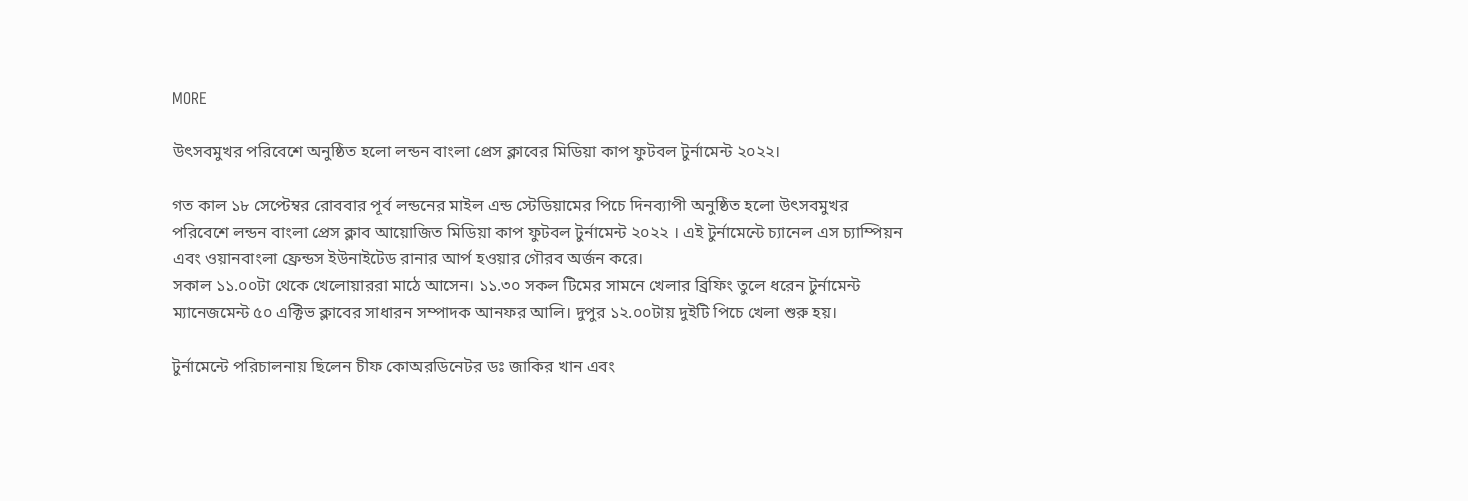MORE

উৎসবমুখর পরিবেশে অনুষ্ঠিত হলো লন্ডন বাংলা প্রেস ক্লাবের মিডিয়া কাপ ফুটবল টুর্নামেন্ট ২০২২।

গত কাল ১৮ সেপ্টেম্বর রোববার পূর্ব লন্ডনের মাইল এন্ড স্টেডিয়ামের পিচে দিনব্যাপী অনুষ্ঠিত হলো উৎসবমুখর পরিবেশে লন্ডন বাংলা প্রেস ক্লাব আয়োজিত মিডিয়া কাপ ফুটবল টুর্নামেন্ট ২০২২ । এই টুর্নামেন্টে চ্যানেল এস চ্যাম্পিয়ন এবং ওয়ানবাংলা ফ্রেন্ডস ইউনাইটেড রানার আর্প হওয়ার গৌরব অর্জন করে।
সকাল ১১.০০টা থেকে খেলোয়াররা মাঠে আসেন। ১১.৩০ সকল টিমের সামনে খেলার ব্রিফিং তুলে ধরেন টুর্নামেন্ট ম্যানেজমেন্ট ৫০ এক্টিভ ক্লাবের সাধারন সম্পাদক আনফর আলি। দুপুর ১২.০০টায় দুইটি পিচে খেলা শুরু হয়।

টুর্নামেন্টে পরিচালনায় ছিলেন চীফ কোঅরডিনেটর ডঃ জাকির খান এবং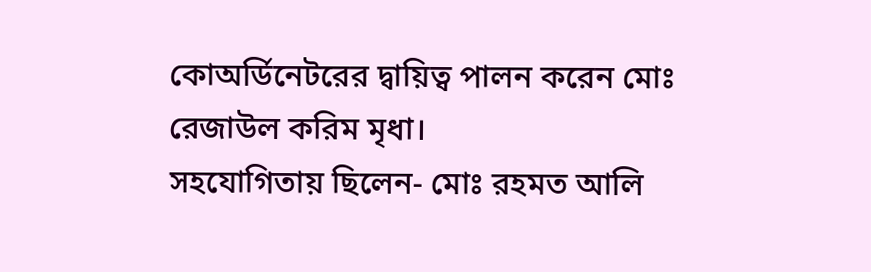কোঅর্ডিনেটরের দ্বায়িত্ব পালন করেন মোঃ রেজাউল করিম মৃধা।
সহযোগিতায় ছিলেন- মোঃ রহমত আলি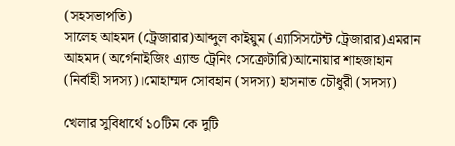(সহসভাপতি)
সালেহ আহমদ (ট্রেজারার)আব্দুল কাইয়ুম (এ্যাসিসটেন্ট ট্রেজারার)এমরান আহমদ (অর্গেনাইজিং এ্যান্ড ট্রেনিং সেক্রেটারি)আনোয়ার শাহজাহান (নির্বাহী সদস্য)।মোহাম্মদ সোবহান (সদস্য) হাসনাত চৌধুরী (সদস্য)

খেলার সুবিধার্থে ১০টিম কে দুটি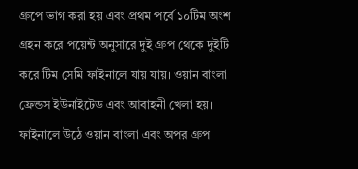গ্রুপে ভাগ করা হয় এবং প্রথম পর্বে ১০টিম অংশ গ্রহন করে পয়েন্ট অনুসারে দুই গ্রুপ থেকে দুইটি করে টিম সেমি ফাইনালে যায় যায়। ওয়ান বাংলা ফ্রেন্ডস ইউনাইটেড এবং আবাহনী খেলা হয়। ফাইনালে উঠে ওয়ান বাংলা এবং অপর গ্রুপ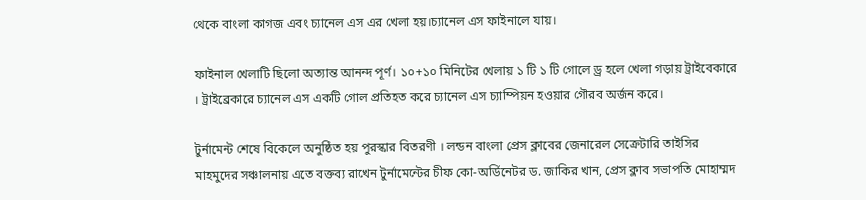থেকে বাংলা কাগজ এবং চ্যানেল এস এর খেলা হয়।চ্যানেল এস ফাইনালে যায়।

ফাইনাল খেলাটি ছিলো অত্যান্ত আনন্দ পূর্ণ। ১০+১০ মিনিটের খেলায় ১ টি ১ টি গোলে ড্র হলে খেলা গড়ায় ট্রাইবেকারে । ট্রাইব্রেকারে চ্যানেল এস একটি গোল প্রতিহত করে চ্যানেল এস চ্যাম্পিয়ন হওয়ার গৌরব অর্জন করে।

টুর্নামেন্ট শেষে বিকেলে অনুষ্ঠিত হয় পুরস্কার বিতরণী । লন্ডন বাংলা প্রেস ক্লাবের জেনারেল সেক্রেটারি তাইসির মাহমুদের সঞ্চালনায় এতে বক্তব্য রাখেন টুর্নামেন্টের চীফ কো-অর্ডিনেটর ড. জাকির খান, প্রেস ক্লাব সভাপতি মোহাম্মদ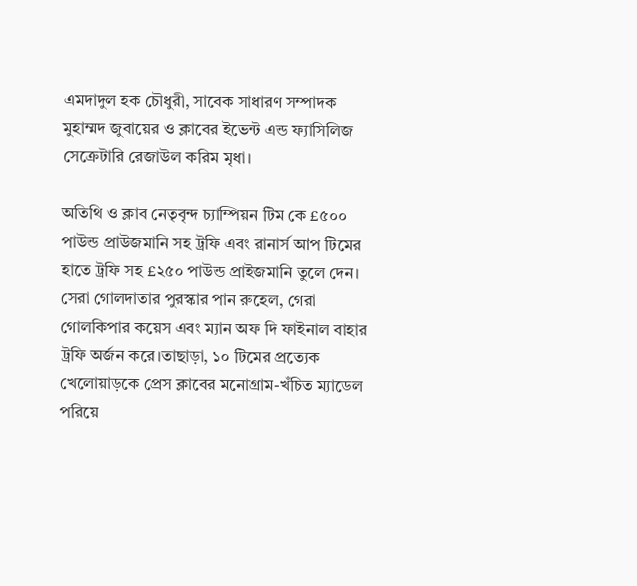এমদাদুল হক চৌধুরী, সাবেক সাধারণ সম্পাদক মুহাম্মদ জুবায়ের ও ক্লাবের ইভেন্ট এন্ড ফ্যাসিলিজ সেক্রেটারি রেজাউল করিম মৃধা।

অতিথি ও ক্লাব নেতৃবৃন্দ চ্যাম্পিয়ন টিম কে £৫০০ পাউন্ড প্রাউজমানি সহ ট্রফি এবং রানার্স আপ টিমের হাতে ট্রফি সহ £২৫০ পাউন্ড প্রাইজমানি তুলে দেন। সেরা গোলদাতার পুরস্কার পান রুহেল, গেরা গোলকিপার কয়েস এবং ম্যান অফ দি ফাইনাল বাহার ট্রফি অর্জন করে।তাছাড়া, ১০ টিমের প্রত্যেক খেলোয়াড়কে প্রেস ক্লাবের মনোগ্রাম-খঁচিত ম্যাডেল পরিয়ে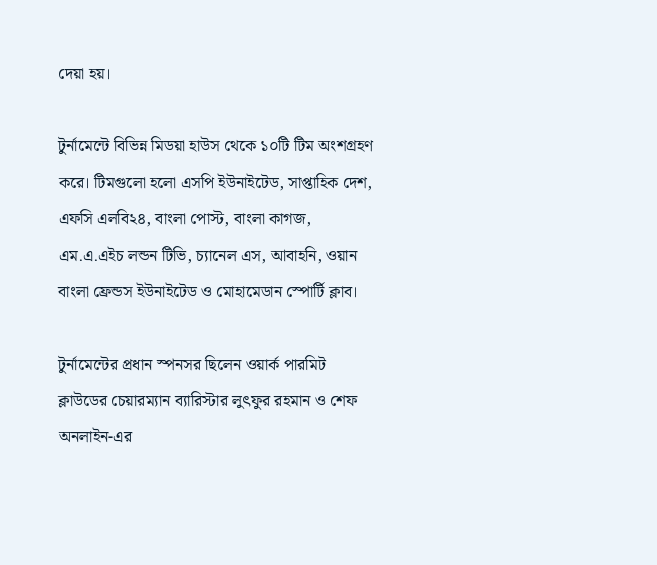দেয়া হয়।

টুর্নামেন্টে বিভিন্ন মিডয়া হাউস থেকে ১০টি টিম অংশগ্রহণ করে। টিমগুলো হলো এসপি ইউনাইটেড, সাপ্তাহিক দেশ, এফসি এলবি২৪, বাংলা পোস্ট, বাংলা কাগজ, এম.এ.এইচ লন্ডন টিভি, চ্যানেল এস, আবাহনি, ওয়ান বাংলা ফ্রেন্ডস ইউনাইটেড ও মোহামেডান স্পোর্টি ক্লাব।

টুর্নামেন্টের প্রধান স্পনসর ছিলেন ওয়ার্ক পারমিট ক্লাউডের চেয়ারম্যান ব্যারিস্টার লুৎফুর রহমান ও শেফ অনলাইন-এর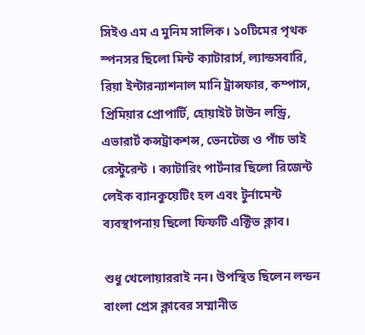সিইও এম এ মুনিম সালিক। ১০টিমের পৃথক স্পনসর ছিলো মিন্ট ক্যাটারার্স, ল্যান্ডসবারি, রিয়া ইন্টারন্যাশনাল মানি ট্রান্সফার, কম্পাস, প্রিমিয়ার প্রোপার্টি, হোয়াইট টাউন লন্ড্রি, এভারার্ট কন্সট্রাকশন্স, ভেনটেজ ও পাঁচ ভাই রেস্টুরেন্ট । ক্যাটারিং পার্টনার ছিলো রিজেন্ট লেইক ব্যানকুয়েটিং হল এবং টুর্নামেন্ট ব্যবস্থাপনায় ছিলো ফিফটি এক্টিভ ক্লাব।

শুধু খেলোয়াররাই নন। উপস্থিত ছিলেন লন্ডন বাংলা প্রেস ক্লাবের সম্মানীত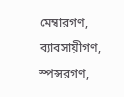মেম্বারগণ, ব্যাবসায়ীগণ, স্পন্সরগণ,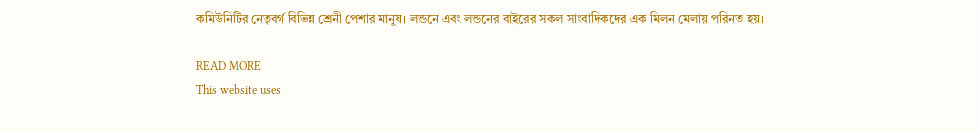কমিউনিটির নেতৃবর্গ বিভিন্ন শ্রেনী পেশার মানুষ। লন্ডনে এবং লন্ডনের বাইরের সকল সাংবাদিকদের এক মিলন মেলায় পরিনত হয়।

READ MORE
This website uses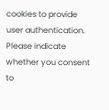cookies to provide user authentication. Please indicate whether you consent to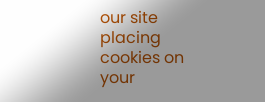our site placing cookies on your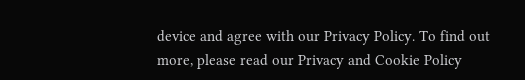device and agree with our Privacy Policy. To find out more, please read our Privacy and Cookie Policy